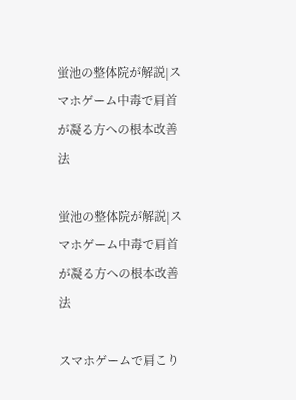蛍池の整体院が解説|スマホゲーム中毒で肩首が凝る方への根本改善法

蛍池の整体院が解説|スマホゲーム中毒で肩首が凝る方への根本改善法

スマホゲームで肩こり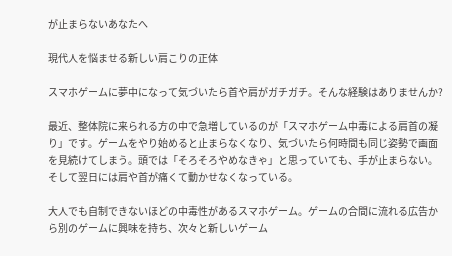が止まらないあなたへ

現代人を悩ませる新しい肩こりの正体

スマホゲームに夢中になって気づいたら首や肩がガチガチ。そんな経験はありませんか?

最近、整体院に来られる方の中で急増しているのが「スマホゲーム中毒による肩首の凝り」です。ゲームをやり始めると止まらなくなり、気づいたら何時間も同じ姿勢で画面を見続けてしまう。頭では「そろそろやめなきゃ」と思っていても、手が止まらない。そして翌日には肩や首が痛くて動かせなくなっている。

大人でも自制できないほどの中毒性があるスマホゲーム。ゲームの合間に流れる広告から別のゲームに興味を持ち、次々と新しいゲーム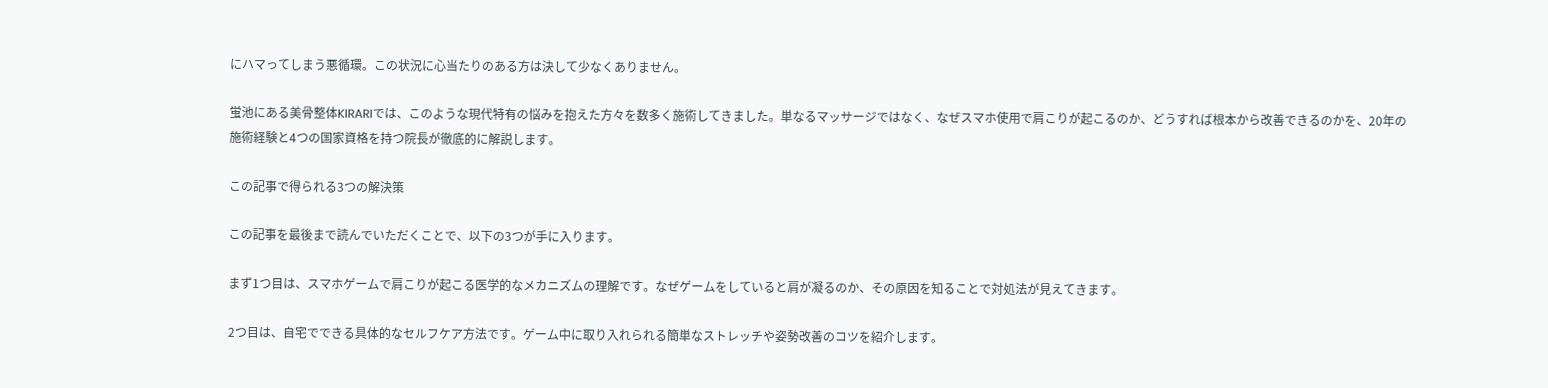にハマってしまう悪循環。この状況に心当たりのある方は決して少なくありません。

蛍池にある美骨整体KIRARIでは、このような現代特有の悩みを抱えた方々を数多く施術してきました。単なるマッサージではなく、なぜスマホ使用で肩こりが起こるのか、どうすれば根本から改善できるのかを、20年の施術経験と4つの国家資格を持つ院長が徹底的に解説します。

この記事で得られる3つの解決策

この記事を最後まで読んでいただくことで、以下の3つが手に入ります。

まず1つ目は、スマホゲームで肩こりが起こる医学的なメカニズムの理解です。なぜゲームをしていると肩が凝るのか、その原因を知ることで対処法が見えてきます。

2つ目は、自宅でできる具体的なセルフケア方法です。ゲーム中に取り入れられる簡単なストレッチや姿勢改善のコツを紹介します。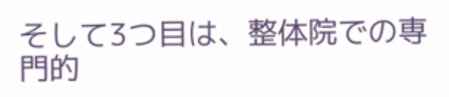そして3つ目は、整体院での専門的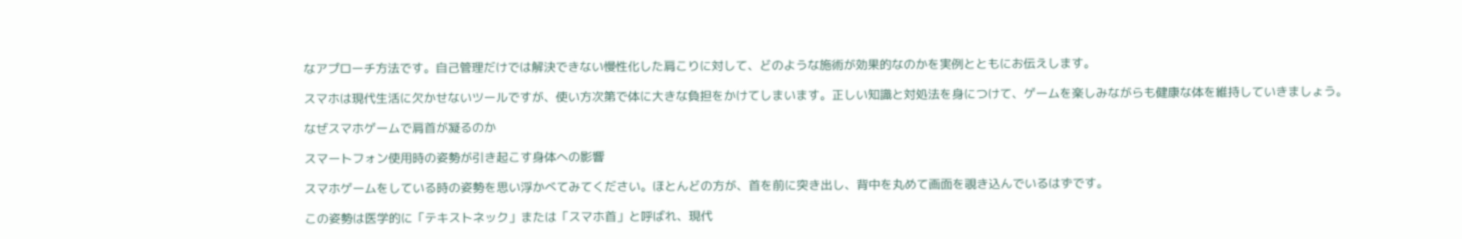なアプローチ方法です。自己管理だけでは解決できない慢性化した肩こりに対して、どのような施術が効果的なのかを実例とともにお伝えします。

スマホは現代生活に欠かせないツールですが、使い方次第で体に大きな負担をかけてしまいます。正しい知識と対処法を身につけて、ゲームを楽しみながらも健康な体を維持していきましょう。

なぜスマホゲームで肩首が凝るのか

スマートフォン使用時の姿勢が引き起こす身体への影響

スマホゲームをしている時の姿勢を思い浮かべてみてください。ほとんどの方が、首を前に突き出し、背中を丸めて画面を覗き込んでいるはずです。

この姿勢は医学的に「テキストネック」または「スマホ首」と呼ばれ、現代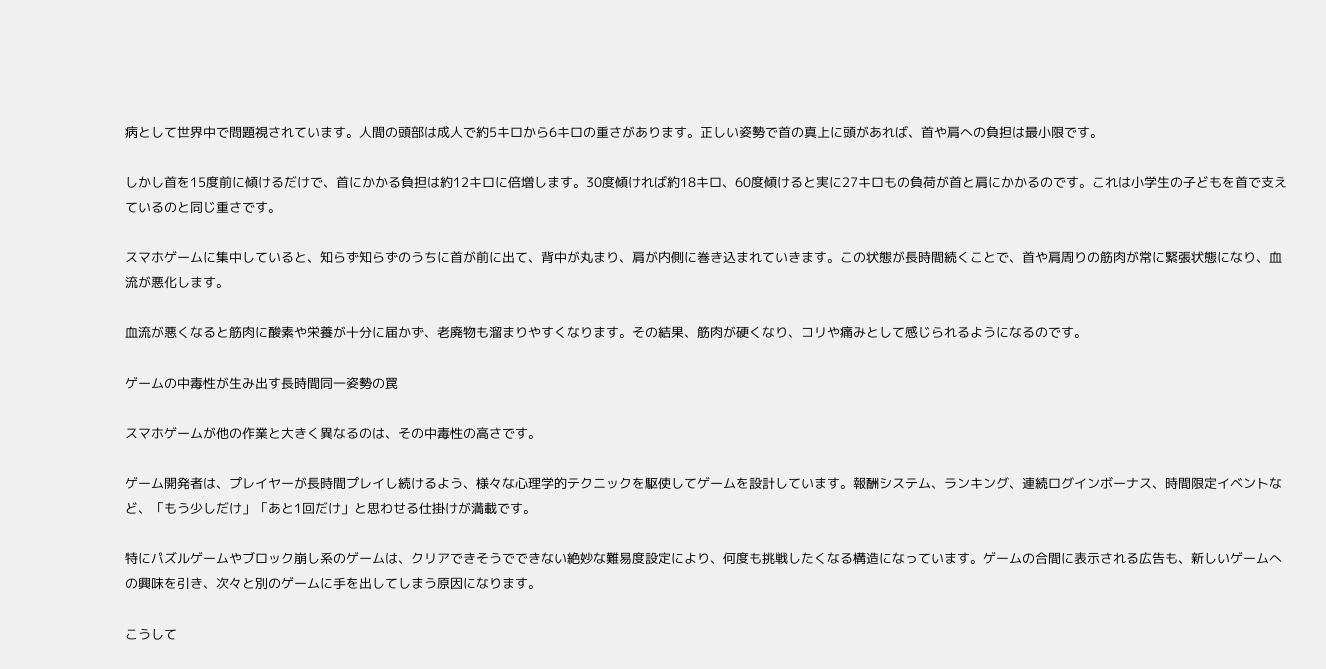病として世界中で問題視されています。人間の頭部は成人で約5キロから6キロの重さがあります。正しい姿勢で首の真上に頭があれば、首や肩への負担は最小限です。

しかし首を15度前に傾けるだけで、首にかかる負担は約12キロに倍増します。30度傾ければ約18キロ、60度傾けると実に27キロもの負荷が首と肩にかかるのです。これは小学生の子どもを首で支えているのと同じ重さです。

スマホゲームに集中していると、知らず知らずのうちに首が前に出て、背中が丸まり、肩が内側に巻き込まれていきます。この状態が長時間続くことで、首や肩周りの筋肉が常に緊張状態になり、血流が悪化します。

血流が悪くなると筋肉に酸素や栄養が十分に届かず、老廃物も溜まりやすくなります。その結果、筋肉が硬くなり、コリや痛みとして感じられるようになるのです。

ゲームの中毒性が生み出す長時間同一姿勢の罠

スマホゲームが他の作業と大きく異なるのは、その中毒性の高さです。

ゲーム開発者は、プレイヤーが長時間プレイし続けるよう、様々な心理学的テクニックを駆使してゲームを設計しています。報酬システム、ランキング、連続ログインボーナス、時間限定イベントなど、「もう少しだけ」「あと1回だけ」と思わせる仕掛けが満載です。

特にパズルゲームやブロック崩し系のゲームは、クリアできそうでできない絶妙な難易度設定により、何度も挑戦したくなる構造になっています。ゲームの合間に表示される広告も、新しいゲームへの興味を引き、次々と別のゲームに手を出してしまう原因になります。

こうして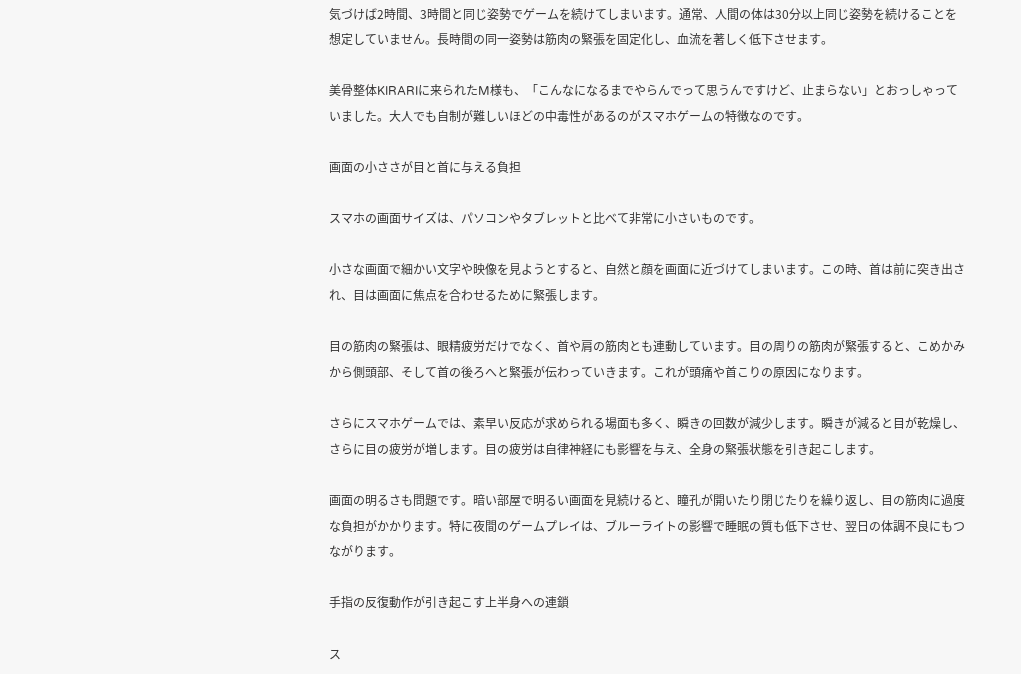気づけば2時間、3時間と同じ姿勢でゲームを続けてしまいます。通常、人間の体は30分以上同じ姿勢を続けることを想定していません。長時間の同一姿勢は筋肉の緊張を固定化し、血流を著しく低下させます。

美骨整体KIRARIに来られたM様も、「こんなになるまでやらんでって思うんですけど、止まらない」とおっしゃっていました。大人でも自制が難しいほどの中毒性があるのがスマホゲームの特徴なのです。

画面の小ささが目と首に与える負担

スマホの画面サイズは、パソコンやタブレットと比べて非常に小さいものです。

小さな画面で細かい文字や映像を見ようとすると、自然と顔を画面に近づけてしまいます。この時、首は前に突き出され、目は画面に焦点を合わせるために緊張します。

目の筋肉の緊張は、眼精疲労だけでなく、首や肩の筋肉とも連動しています。目の周りの筋肉が緊張すると、こめかみから側頭部、そして首の後ろへと緊張が伝わっていきます。これが頭痛や首こりの原因になります。

さらにスマホゲームでは、素早い反応が求められる場面も多く、瞬きの回数が減少します。瞬きが減ると目が乾燥し、さらに目の疲労が増します。目の疲労は自律神経にも影響を与え、全身の緊張状態を引き起こします。

画面の明るさも問題です。暗い部屋で明るい画面を見続けると、瞳孔が開いたり閉じたりを繰り返し、目の筋肉に過度な負担がかかります。特に夜間のゲームプレイは、ブルーライトの影響で睡眠の質も低下させ、翌日の体調不良にもつながります。

手指の反復動作が引き起こす上半身への連鎖

ス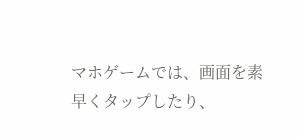マホゲームでは、画面を素早くタップしたり、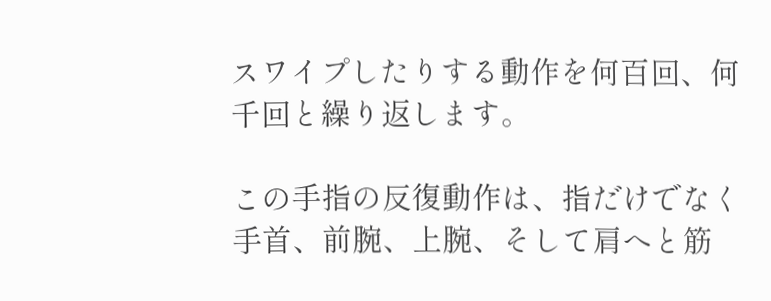スワイプしたりする動作を何百回、何千回と繰り返します。

この手指の反復動作は、指だけでなく手首、前腕、上腕、そして肩へと筋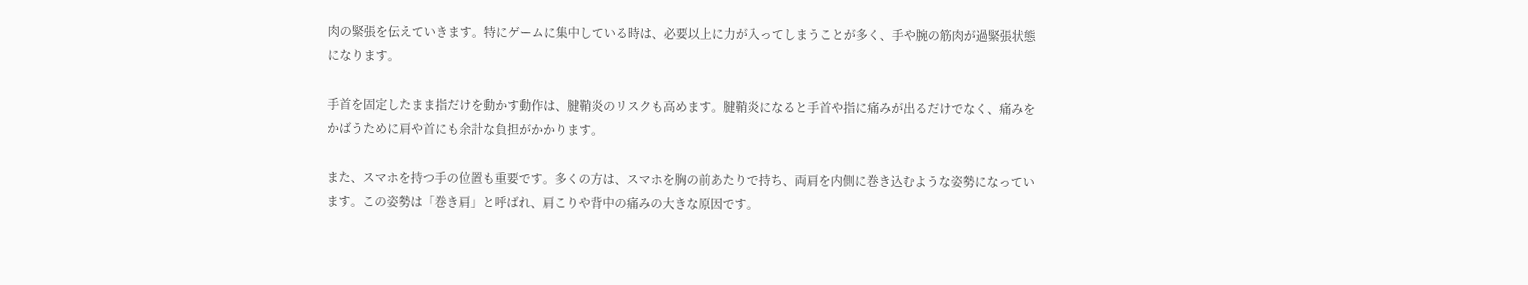肉の緊張を伝えていきます。特にゲームに集中している時は、必要以上に力が入ってしまうことが多く、手や腕の筋肉が過緊張状態になります。

手首を固定したまま指だけを動かす動作は、腱鞘炎のリスクも高めます。腱鞘炎になると手首や指に痛みが出るだけでなく、痛みをかばうために肩や首にも余計な負担がかかります。

また、スマホを持つ手の位置も重要です。多くの方は、スマホを胸の前あたりで持ち、両肩を内側に巻き込むような姿勢になっています。この姿勢は「巻き肩」と呼ばれ、肩こりや背中の痛みの大きな原因です。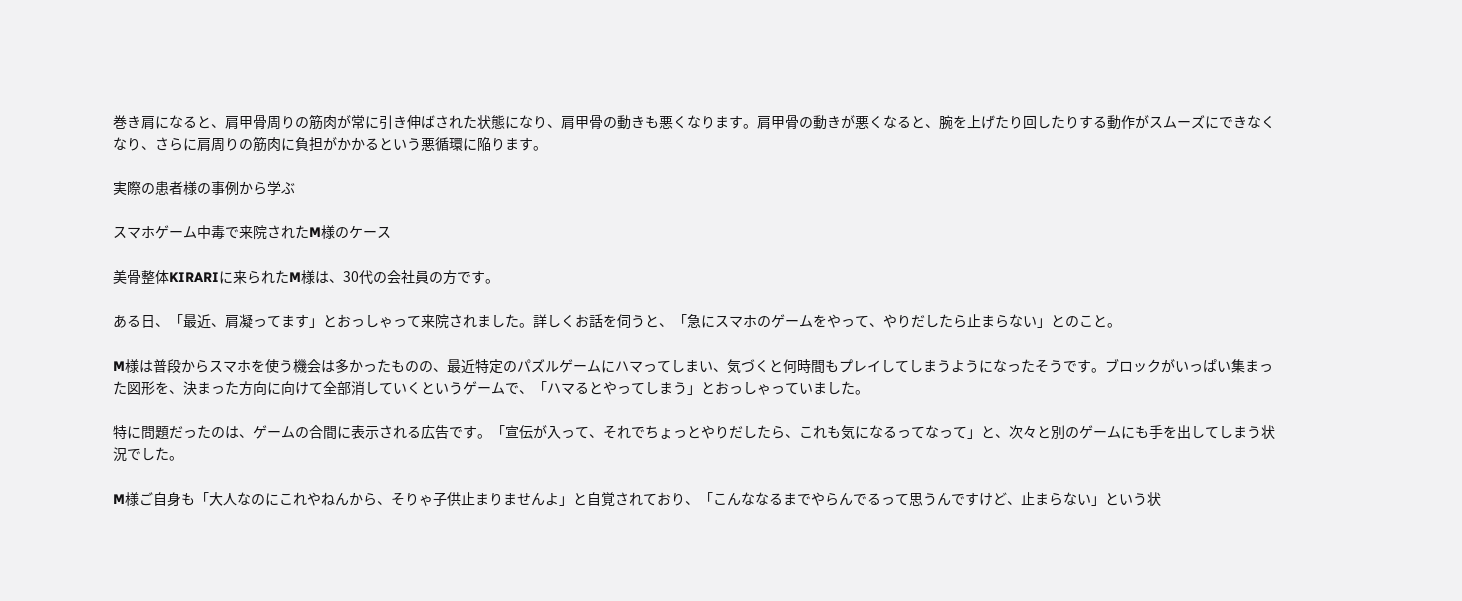巻き肩になると、肩甲骨周りの筋肉が常に引き伸ばされた状態になり、肩甲骨の動きも悪くなります。肩甲骨の動きが悪くなると、腕を上げたり回したりする動作がスムーズにできなくなり、さらに肩周りの筋肉に負担がかかるという悪循環に陥ります。

実際の患者様の事例から学ぶ

スマホゲーム中毒で来院されたM様のケース

美骨整体KIRARIに来られたM様は、30代の会社員の方です。

ある日、「最近、肩凝ってます」とおっしゃって来院されました。詳しくお話を伺うと、「急にスマホのゲームをやって、やりだしたら止まらない」とのこと。

M様は普段からスマホを使う機会は多かったものの、最近特定のパズルゲームにハマってしまい、気づくと何時間もプレイしてしまうようになったそうです。ブロックがいっぱい集まった図形を、決まった方向に向けて全部消していくというゲームで、「ハマるとやってしまう」とおっしゃっていました。

特に問題だったのは、ゲームの合間に表示される広告です。「宣伝が入って、それでちょっとやりだしたら、これも気になるってなって」と、次々と別のゲームにも手を出してしまう状況でした。

M様ご自身も「大人なのにこれやねんから、そりゃ子供止まりませんよ」と自覚されており、「こんななるまでやらんでるって思うんですけど、止まらない」という状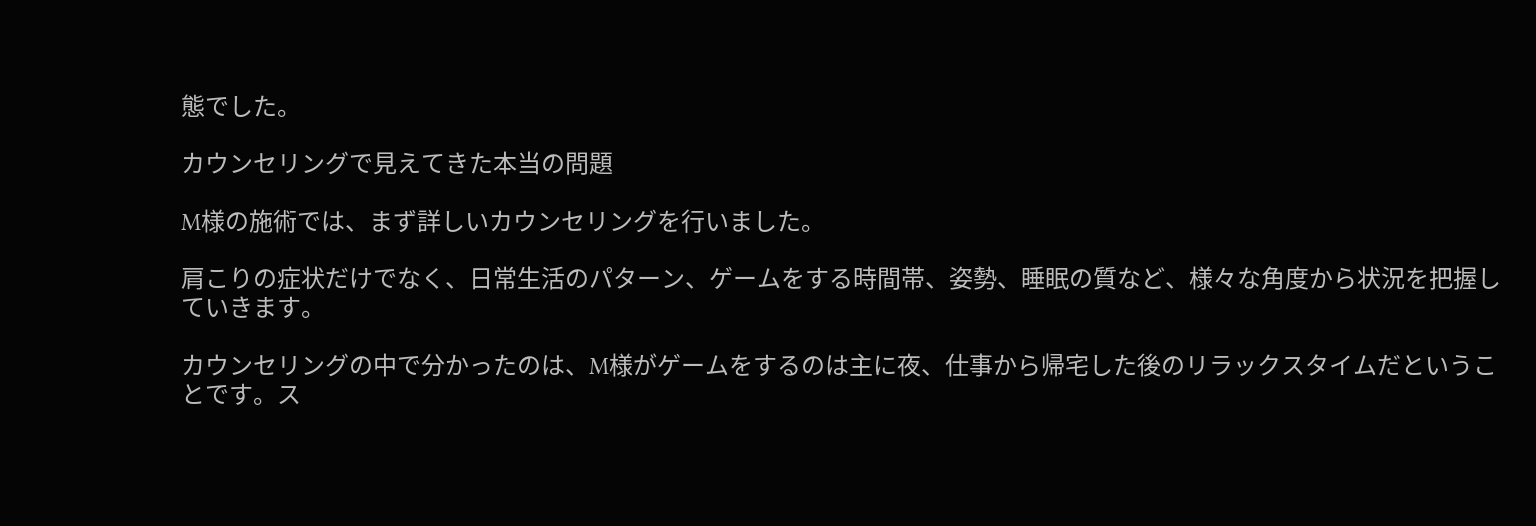態でした。

カウンセリングで見えてきた本当の問題

M様の施術では、まず詳しいカウンセリングを行いました。

肩こりの症状だけでなく、日常生活のパターン、ゲームをする時間帯、姿勢、睡眠の質など、様々な角度から状況を把握していきます。

カウンセリングの中で分かったのは、M様がゲームをするのは主に夜、仕事から帰宅した後のリラックスタイムだということです。ス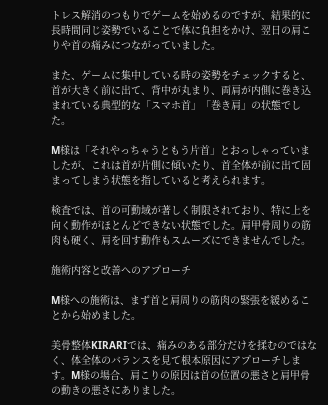トレス解消のつもりでゲームを始めるのですが、結果的に長時間同じ姿勢でいることで体に負担をかけ、翌日の肩こりや首の痛みにつながっていました。

また、ゲームに集中している時の姿勢をチェックすると、首が大きく前に出て、背中が丸まり、両肩が内側に巻き込まれている典型的な「スマホ首」「巻き肩」の状態でした。

M様は「それやっちゃうともう片首」とおっしゃっていましたが、これは首が片側に傾いたり、首全体が前に出て固まってしまう状態を指していると考えられます。

検査では、首の可動域が著しく制限されており、特に上を向く動作がほとんどできない状態でした。肩甲骨周りの筋肉も硬く、肩を回す動作もスムーズにできませんでした。

施術内容と改善へのアプローチ

M様への施術は、まず首と肩周りの筋肉の緊張を緩めることから始めました。

美骨整体KIRARIでは、痛みのある部分だけを揉むのではなく、体全体のバランスを見て根本原因にアプローチします。M様の場合、肩こりの原因は首の位置の悪さと肩甲骨の動きの悪さにありました。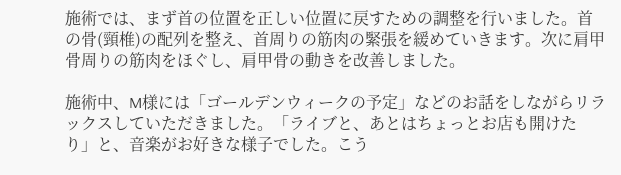施術では、まず首の位置を正しい位置に戻すための調整を行いました。首の骨(頸椎)の配列を整え、首周りの筋肉の緊張を緩めていきます。次に肩甲骨周りの筋肉をほぐし、肩甲骨の動きを改善しました。

施術中、M様には「ゴールデンウィークの予定」などのお話をしながらリラックスしていただきました。「ライブと、あとはちょっとお店も開けたり」と、音楽がお好きな様子でした。こう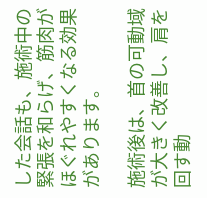した会話も、施術中の緊張を和らげ、筋肉がほぐれやすくなる効果があります。

施術後は、首の可動域が大きく改善し、肩を回す動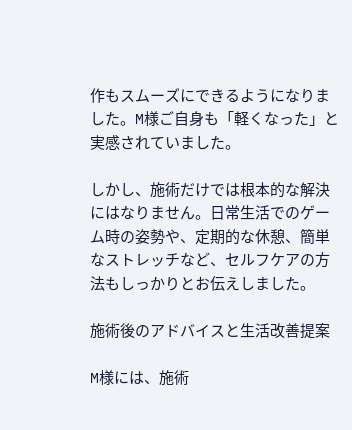作もスムーズにできるようになりました。M様ご自身も「軽くなった」と実感されていました。

しかし、施術だけでは根本的な解決にはなりません。日常生活でのゲーム時の姿勢や、定期的な休憩、簡単なストレッチなど、セルフケアの方法もしっかりとお伝えしました。

施術後のアドバイスと生活改善提案

M様には、施術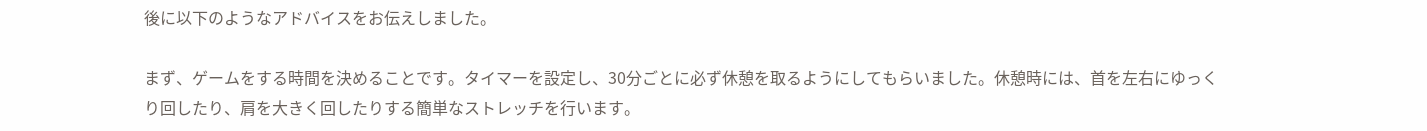後に以下のようなアドバイスをお伝えしました。

まず、ゲームをする時間を決めることです。タイマーを設定し、30分ごとに必ず休憩を取るようにしてもらいました。休憩時には、首を左右にゆっくり回したり、肩を大きく回したりする簡単なストレッチを行います。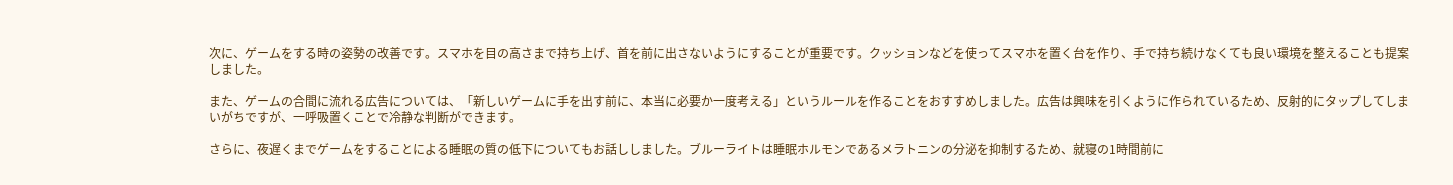次に、ゲームをする時の姿勢の改善です。スマホを目の高さまで持ち上げ、首を前に出さないようにすることが重要です。クッションなどを使ってスマホを置く台を作り、手で持ち続けなくても良い環境を整えることも提案しました。

また、ゲームの合間に流れる広告については、「新しいゲームに手を出す前に、本当に必要か一度考える」というルールを作ることをおすすめしました。広告は興味を引くように作られているため、反射的にタップしてしまいがちですが、一呼吸置くことで冷静な判断ができます。

さらに、夜遅くまでゲームをすることによる睡眠の質の低下についてもお話ししました。ブルーライトは睡眠ホルモンであるメラトニンの分泌を抑制するため、就寝の1時間前に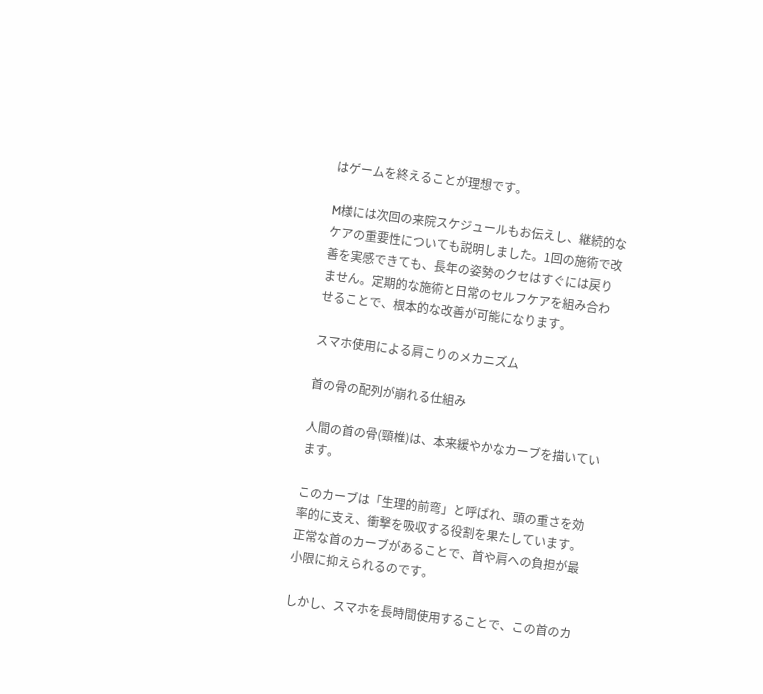はゲームを終えることが理想です。

M様には次回の来院スケジュールもお伝えし、継続的なケアの重要性についても説明しました。1回の施術で改善を実感できても、長年の姿勢のクセはすぐには戻りません。定期的な施術と日常のセルフケアを組み合わせることで、根本的な改善が可能になります。

スマホ使用による肩こりのメカニズム

首の骨の配列が崩れる仕組み

人間の首の骨(頸椎)は、本来緩やかなカーブを描いています。

このカーブは「生理的前弯」と呼ばれ、頭の重さを効率的に支え、衝撃を吸収する役割を果たしています。正常な首のカーブがあることで、首や肩への負担が最小限に抑えられるのです。

しかし、スマホを長時間使用することで、この首のカ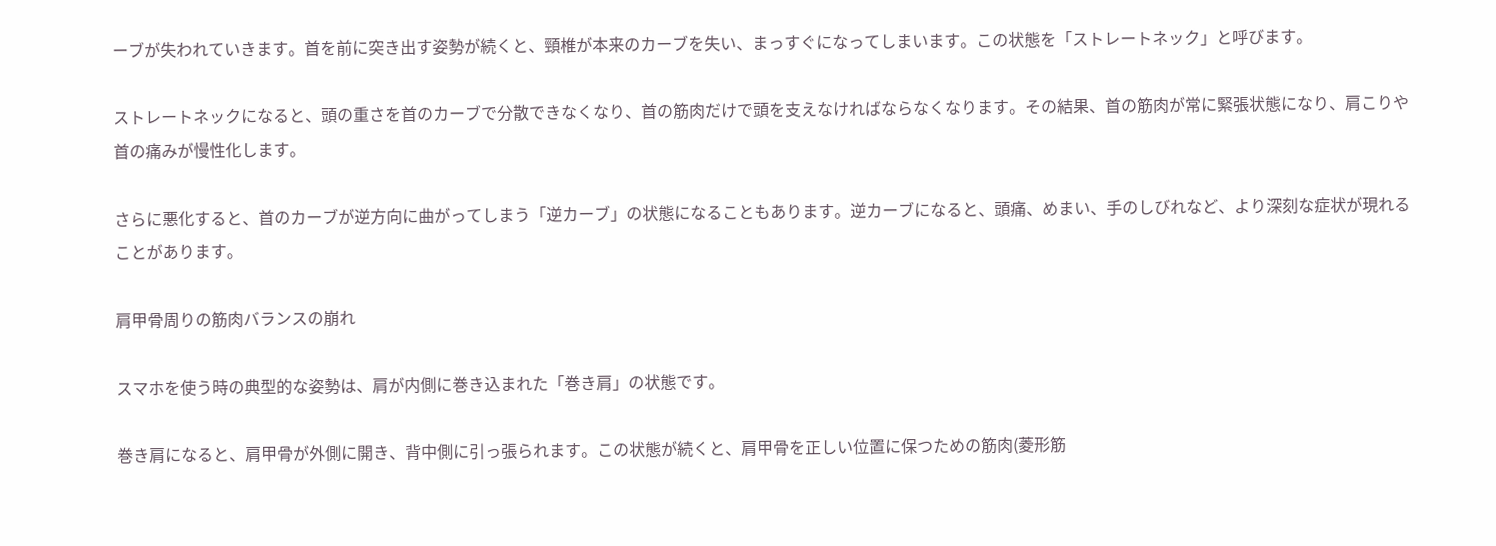ーブが失われていきます。首を前に突き出す姿勢が続くと、頸椎が本来のカーブを失い、まっすぐになってしまいます。この状態を「ストレートネック」と呼びます。

ストレートネックになると、頭の重さを首のカーブで分散できなくなり、首の筋肉だけで頭を支えなければならなくなります。その結果、首の筋肉が常に緊張状態になり、肩こりや首の痛みが慢性化します。

さらに悪化すると、首のカーブが逆方向に曲がってしまう「逆カーブ」の状態になることもあります。逆カーブになると、頭痛、めまい、手のしびれなど、より深刻な症状が現れることがあります。

肩甲骨周りの筋肉バランスの崩れ

スマホを使う時の典型的な姿勢は、肩が内側に巻き込まれた「巻き肩」の状態です。

巻き肩になると、肩甲骨が外側に開き、背中側に引っ張られます。この状態が続くと、肩甲骨を正しい位置に保つための筋肉(菱形筋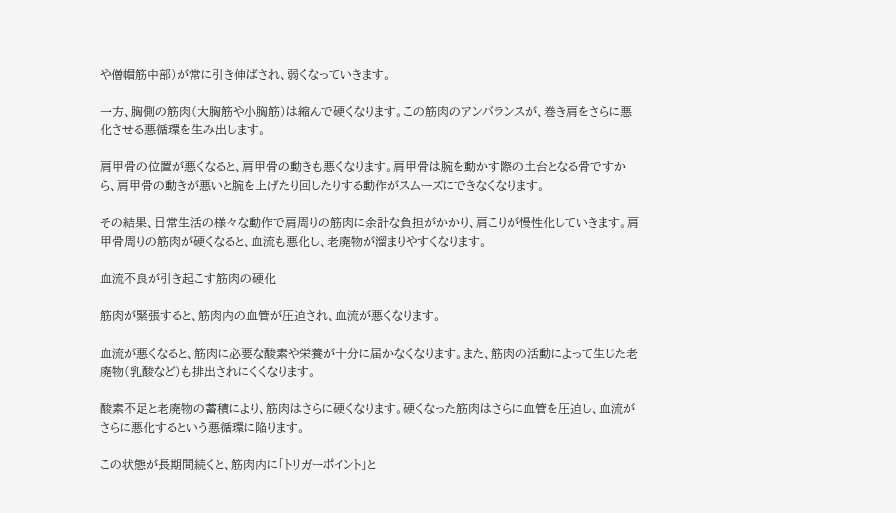や僧帽筋中部)が常に引き伸ばされ、弱くなっていきます。

一方、胸側の筋肉(大胸筋や小胸筋)は縮んで硬くなります。この筋肉のアンバランスが、巻き肩をさらに悪化させる悪循環を生み出します。

肩甲骨の位置が悪くなると、肩甲骨の動きも悪くなります。肩甲骨は腕を動かす際の土台となる骨ですから、肩甲骨の動きが悪いと腕を上げたり回したりする動作がスムーズにできなくなります。

その結果、日常生活の様々な動作で肩周りの筋肉に余計な負担がかかり、肩こりが慢性化していきます。肩甲骨周りの筋肉が硬くなると、血流も悪化し、老廃物が溜まりやすくなります。

血流不良が引き起こす筋肉の硬化

筋肉が緊張すると、筋肉内の血管が圧迫され、血流が悪くなります。

血流が悪くなると、筋肉に必要な酸素や栄養が十分に届かなくなります。また、筋肉の活動によって生じた老廃物(乳酸など)も排出されにくくなります。

酸素不足と老廃物の蓄積により、筋肉はさらに硬くなります。硬くなった筋肉はさらに血管を圧迫し、血流がさらに悪化するという悪循環に陥ります。

この状態が長期間続くと、筋肉内に「トリガーポイント」と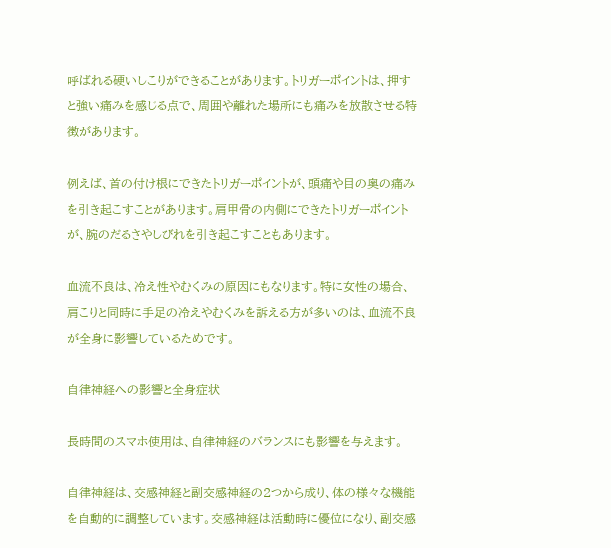呼ばれる硬いしこりができることがあります。トリガーポイントは、押すと強い痛みを感じる点で、周囲や離れた場所にも痛みを放散させる特徴があります。

例えば、首の付け根にできたトリガーポイントが、頭痛や目の奥の痛みを引き起こすことがあります。肩甲骨の内側にできたトリガーポイントが、腕のだるさやしびれを引き起こすこともあります。

血流不良は、冷え性やむくみの原因にもなります。特に女性の場合、肩こりと同時に手足の冷えやむくみを訴える方が多いのは、血流不良が全身に影響しているためです。

自律神経への影響と全身症状

長時間のスマホ使用は、自律神経のバランスにも影響を与えます。

自律神経は、交感神経と副交感神経の2つから成り、体の様々な機能を自動的に調整しています。交感神経は活動時に優位になり、副交感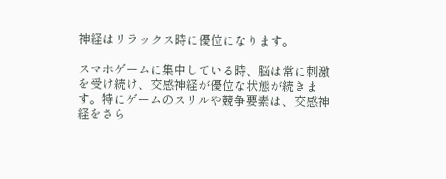神経はリラックス時に優位になります。

スマホゲームに集中している時、脳は常に刺激を受け続け、交感神経が優位な状態が続きます。特にゲームのスリルや競争要素は、交感神経をさら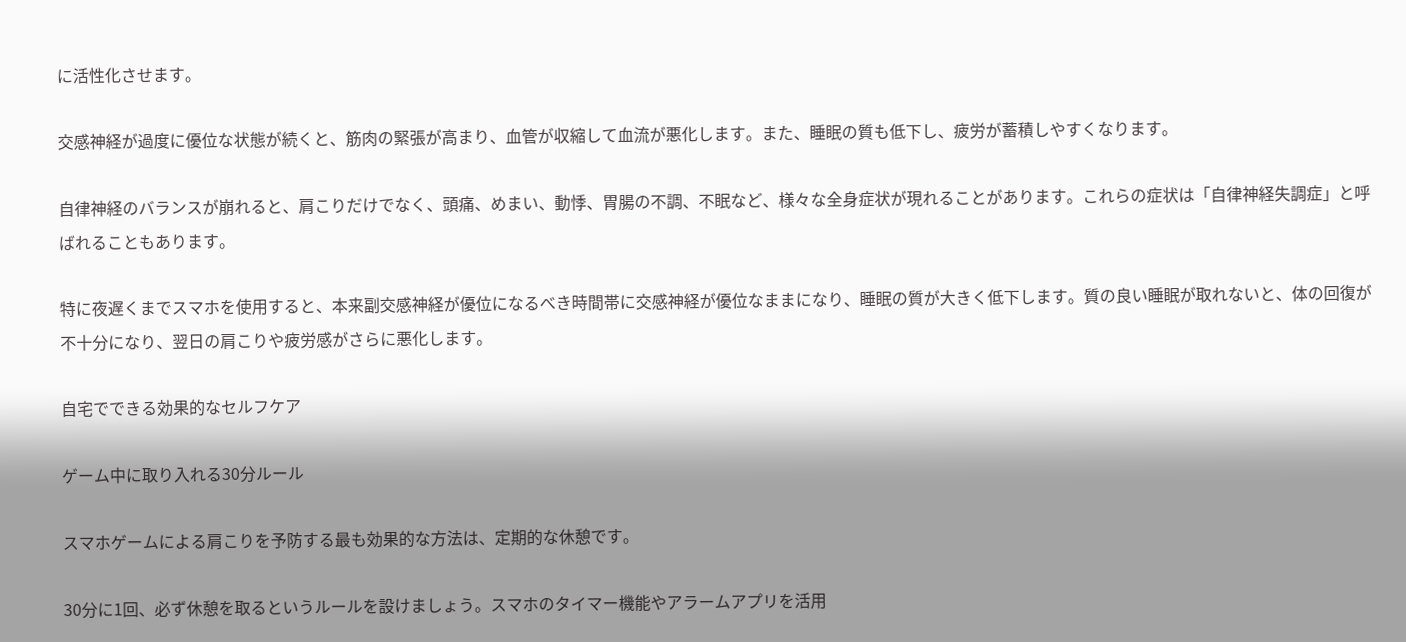に活性化させます。

交感神経が過度に優位な状態が続くと、筋肉の緊張が高まり、血管が収縮して血流が悪化します。また、睡眠の質も低下し、疲労が蓄積しやすくなります。

自律神経のバランスが崩れると、肩こりだけでなく、頭痛、めまい、動悸、胃腸の不調、不眠など、様々な全身症状が現れることがあります。これらの症状は「自律神経失調症」と呼ばれることもあります。

特に夜遅くまでスマホを使用すると、本来副交感神経が優位になるべき時間帯に交感神経が優位なままになり、睡眠の質が大きく低下します。質の良い睡眠が取れないと、体の回復が不十分になり、翌日の肩こりや疲労感がさらに悪化します。

自宅でできる効果的なセルフケア

ゲーム中に取り入れる30分ルール

スマホゲームによる肩こりを予防する最も効果的な方法は、定期的な休憩です。

30分に1回、必ず休憩を取るというルールを設けましょう。スマホのタイマー機能やアラームアプリを活用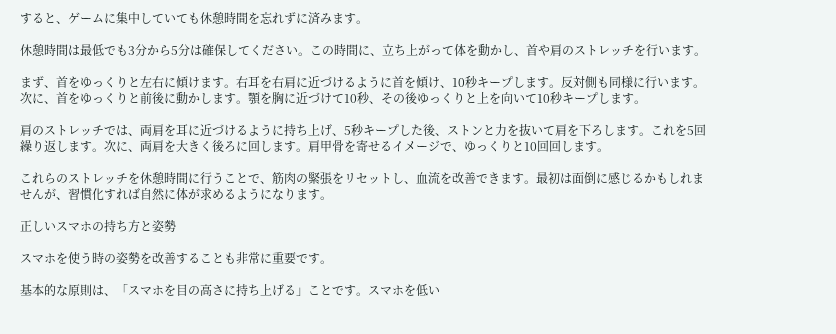すると、ゲームに集中していても休憩時間を忘れずに済みます。

休憩時間は最低でも3分から5分は確保してください。この時間に、立ち上がって体を動かし、首や肩のストレッチを行います。

まず、首をゆっくりと左右に傾けます。右耳を右肩に近づけるように首を傾け、10秒キープします。反対側も同様に行います。次に、首をゆっくりと前後に動かします。顎を胸に近づけて10秒、その後ゆっくりと上を向いて10秒キープします。

肩のストレッチでは、両肩を耳に近づけるように持ち上げ、5秒キープした後、ストンと力を抜いて肩を下ろします。これを5回繰り返します。次に、両肩を大きく後ろに回します。肩甲骨を寄せるイメージで、ゆっくりと10回回します。

これらのストレッチを休憩時間に行うことで、筋肉の緊張をリセットし、血流を改善できます。最初は面倒に感じるかもしれませんが、習慣化すれば自然に体が求めるようになります。

正しいスマホの持ち方と姿勢

スマホを使う時の姿勢を改善することも非常に重要です。

基本的な原則は、「スマホを目の高さに持ち上げる」ことです。スマホを低い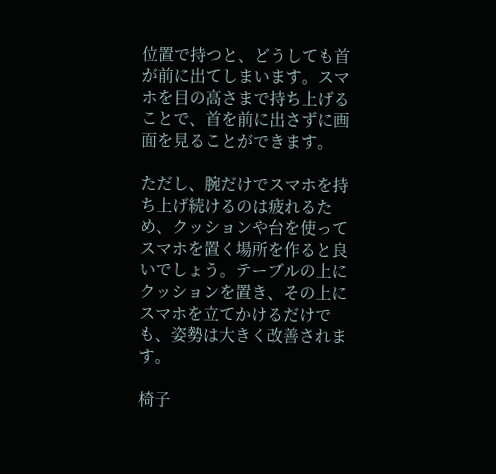位置で持つと、どうしても首が前に出てしまいます。スマホを目の高さまで持ち上げることで、首を前に出さずに画面を見ることができます。

ただし、腕だけでスマホを持ち上げ続けるのは疲れるため、クッションや台を使ってスマホを置く場所を作ると良いでしょう。テーブルの上にクッションを置き、その上にスマホを立てかけるだけでも、姿勢は大きく改善されます。

椅子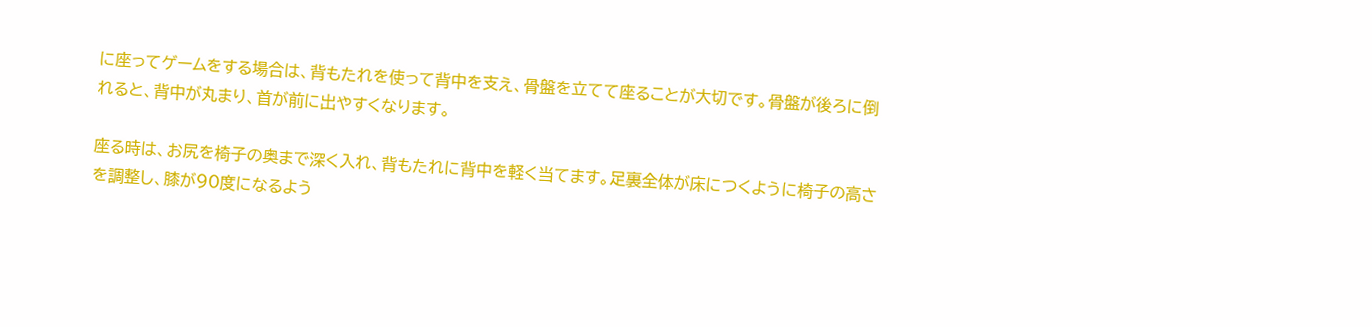に座ってゲームをする場合は、背もたれを使って背中を支え、骨盤を立てて座ることが大切です。骨盤が後ろに倒れると、背中が丸まり、首が前に出やすくなります。

座る時は、お尻を椅子の奥まで深く入れ、背もたれに背中を軽く当てます。足裏全体が床につくように椅子の高さを調整し、膝が90度になるよう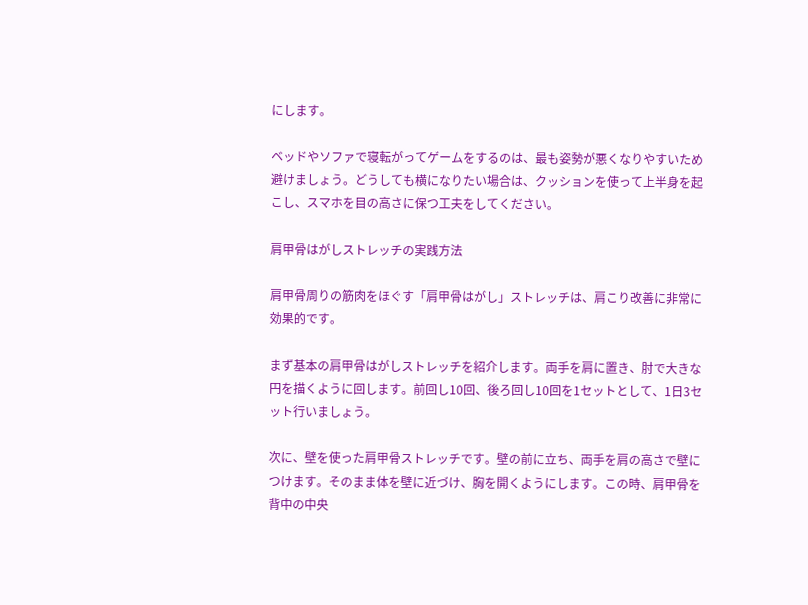にします。

ベッドやソファで寝転がってゲームをするのは、最も姿勢が悪くなりやすいため避けましょう。どうしても横になりたい場合は、クッションを使って上半身を起こし、スマホを目の高さに保つ工夫をしてください。

肩甲骨はがしストレッチの実践方法

肩甲骨周りの筋肉をほぐす「肩甲骨はがし」ストレッチは、肩こり改善に非常に効果的です。

まず基本の肩甲骨はがしストレッチを紹介します。両手を肩に置き、肘で大きな円を描くように回します。前回し10回、後ろ回し10回を1セットとして、1日3セット行いましょう。

次に、壁を使った肩甲骨ストレッチです。壁の前に立ち、両手を肩の高さで壁につけます。そのまま体を壁に近づけ、胸を開くようにします。この時、肩甲骨を背中の中央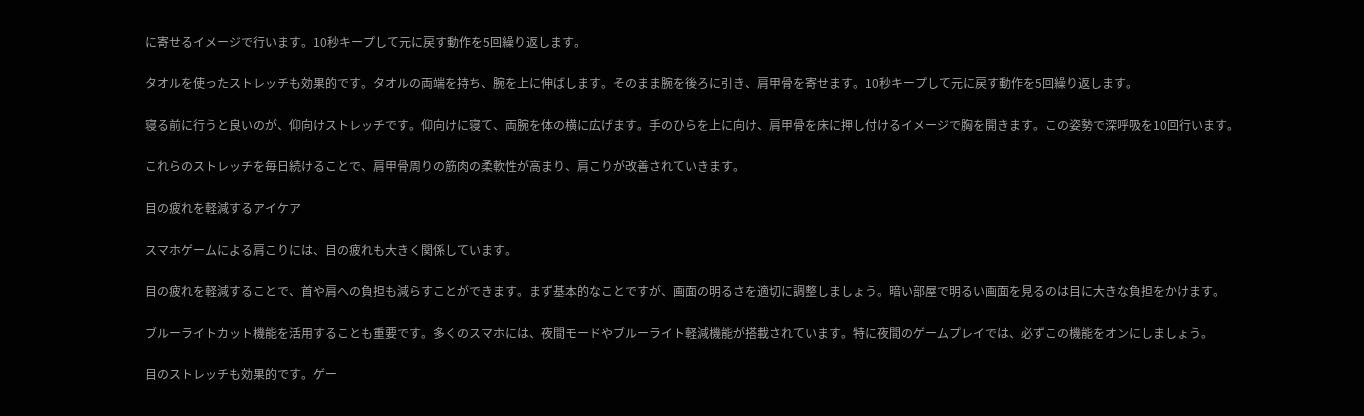に寄せるイメージで行います。10秒キープして元に戻す動作を5回繰り返します。

タオルを使ったストレッチも効果的です。タオルの両端を持ち、腕を上に伸ばします。そのまま腕を後ろに引き、肩甲骨を寄せます。10秒キープして元に戻す動作を5回繰り返します。

寝る前に行うと良いのが、仰向けストレッチです。仰向けに寝て、両腕を体の横に広げます。手のひらを上に向け、肩甲骨を床に押し付けるイメージで胸を開きます。この姿勢で深呼吸を10回行います。

これらのストレッチを毎日続けることで、肩甲骨周りの筋肉の柔軟性が高まり、肩こりが改善されていきます。

目の疲れを軽減するアイケア

スマホゲームによる肩こりには、目の疲れも大きく関係しています。

目の疲れを軽減することで、首や肩への負担も減らすことができます。まず基本的なことですが、画面の明るさを適切に調整しましょう。暗い部屋で明るい画面を見るのは目に大きな負担をかけます。

ブルーライトカット機能を活用することも重要です。多くのスマホには、夜間モードやブルーライト軽減機能が搭載されています。特に夜間のゲームプレイでは、必ずこの機能をオンにしましょう。

目のストレッチも効果的です。ゲー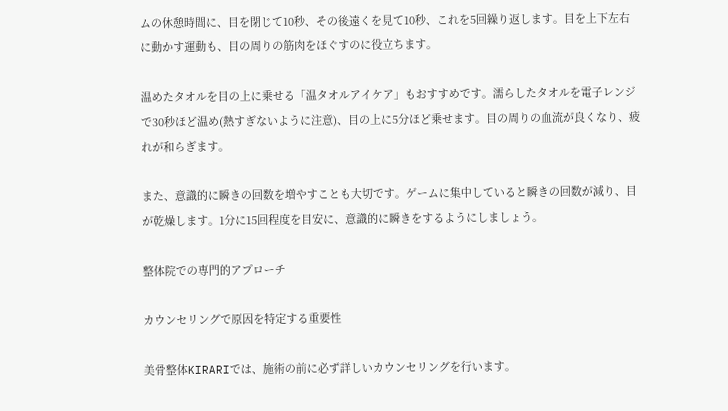ムの休憩時間に、目を閉じて10秒、その後遠くを見て10秒、これを5回繰り返します。目を上下左右に動かす運動も、目の周りの筋肉をほぐすのに役立ちます。

温めたタオルを目の上に乗せる「温タオルアイケア」もおすすめです。濡らしたタオルを電子レンジで30秒ほど温め(熱すぎないように注意)、目の上に5分ほど乗せます。目の周りの血流が良くなり、疲れが和らぎます。

また、意識的に瞬きの回数を増やすことも大切です。ゲームに集中していると瞬きの回数が減り、目が乾燥します。1分に15回程度を目安に、意識的に瞬きをするようにしましょう。

整体院での専門的アプローチ

カウンセリングで原因を特定する重要性

美骨整体KIRARIでは、施術の前に必ず詳しいカウンセリングを行います。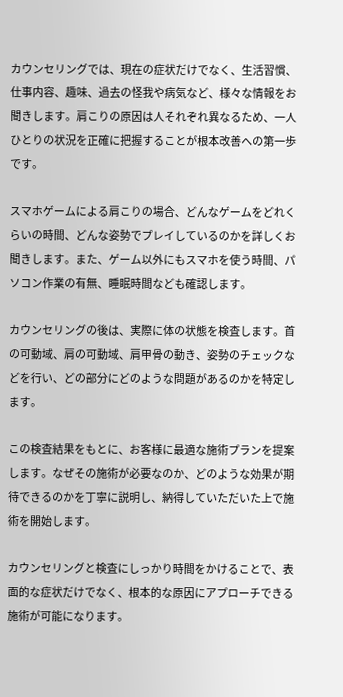カウンセリングでは、現在の症状だけでなく、生活習慣、仕事内容、趣味、過去の怪我や病気など、様々な情報をお聞きします。肩こりの原因は人それぞれ異なるため、一人ひとりの状況を正確に把握することが根本改善への第一歩です。

スマホゲームによる肩こりの場合、どんなゲームをどれくらいの時間、どんな姿勢でプレイしているのかを詳しくお聞きします。また、ゲーム以外にもスマホを使う時間、パソコン作業の有無、睡眠時間なども確認します。

カウンセリングの後は、実際に体の状態を検査します。首の可動域、肩の可動域、肩甲骨の動き、姿勢のチェックなどを行い、どの部分にどのような問題があるのかを特定します。

この検査結果をもとに、お客様に最適な施術プランを提案します。なぜその施術が必要なのか、どのような効果が期待できるのかを丁寧に説明し、納得していただいた上で施術を開始します。

カウンセリングと検査にしっかり時間をかけることで、表面的な症状だけでなく、根本的な原因にアプローチできる施術が可能になります。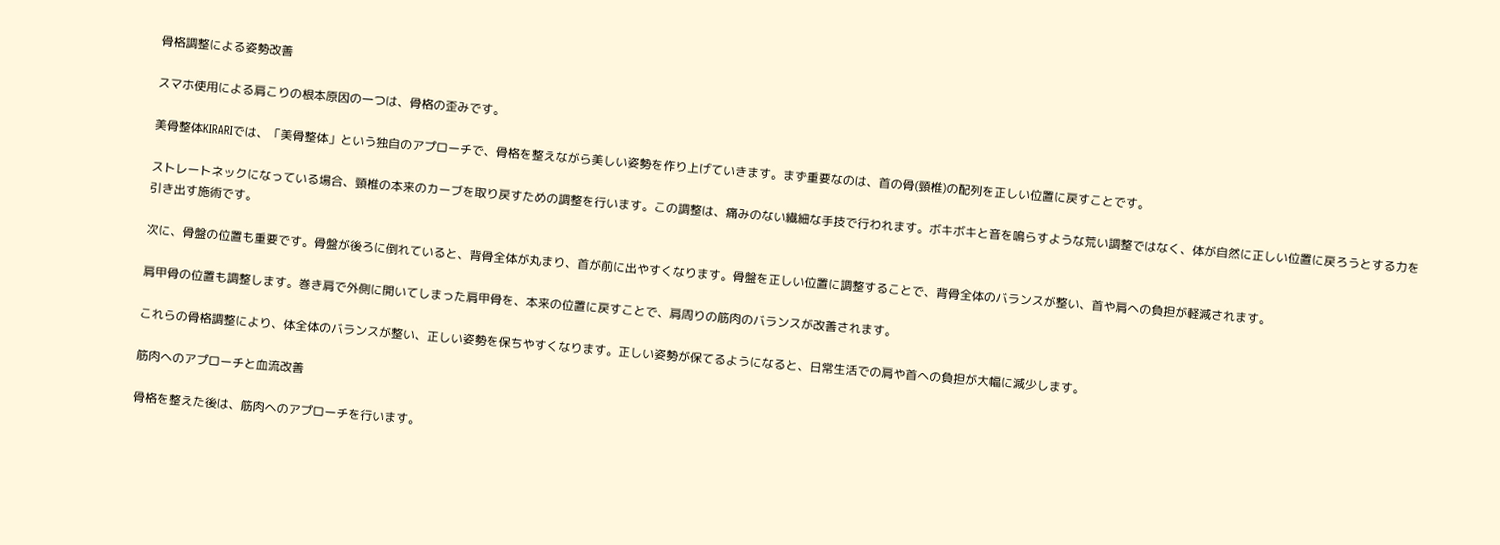骨格調整による姿勢改善

スマホ使用による肩こりの根本原因の一つは、骨格の歪みです。

美骨整体KIRARIでは、「美骨整体」という独自のアプローチで、骨格を整えながら美しい姿勢を作り上げていきます。まず重要なのは、首の骨(頸椎)の配列を正しい位置に戻すことです。

ストレートネックになっている場合、頸椎の本来のカーブを取り戻すための調整を行います。この調整は、痛みのない繊細な手技で行われます。ボキボキと音を鳴らすような荒い調整ではなく、体が自然に正しい位置に戻ろうとする力を引き出す施術です。

次に、骨盤の位置も重要です。骨盤が後ろに倒れていると、背骨全体が丸まり、首が前に出やすくなります。骨盤を正しい位置に調整することで、背骨全体のバランスが整い、首や肩への負担が軽減されます。

肩甲骨の位置も調整します。巻き肩で外側に開いてしまった肩甲骨を、本来の位置に戻すことで、肩周りの筋肉のバランスが改善されます。

これらの骨格調整により、体全体のバランスが整い、正しい姿勢を保ちやすくなります。正しい姿勢が保てるようになると、日常生活での肩や首への負担が大幅に減少します。

筋肉へのアプローチと血流改善

骨格を整えた後は、筋肉へのアプローチを行います。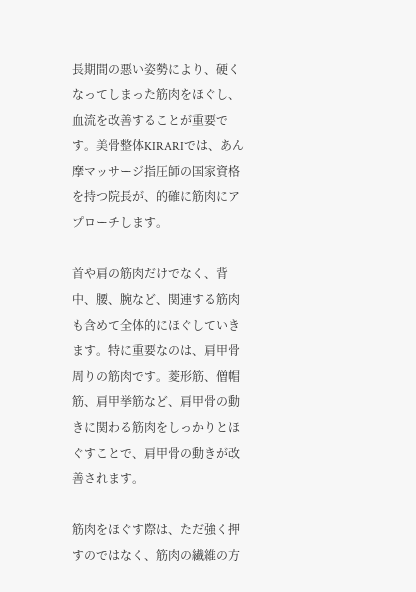長期間の悪い姿勢により、硬くなってしまった筋肉をほぐし、血流を改善することが重要です。美骨整体KIRARIでは、あん摩マッサージ指圧師の国家資格を持つ院長が、的確に筋肉にアプローチします。

首や肩の筋肉だけでなく、背中、腰、腕など、関連する筋肉も含めて全体的にほぐしていきます。特に重要なのは、肩甲骨周りの筋肉です。菱形筋、僧帽筋、肩甲挙筋など、肩甲骨の動きに関わる筋肉をしっかりとほぐすことで、肩甲骨の動きが改善されます。

筋肉をほぐす際は、ただ強く押すのではなく、筋肉の繊維の方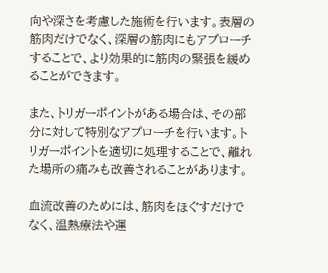向や深さを考慮した施術を行います。表層の筋肉だけでなく、深層の筋肉にもアプローチすることで、より効果的に筋肉の緊張を緩めることができます。

また、トリガーポイントがある場合は、その部分に対して特別なアプローチを行います。トリガーポイントを適切に処理することで、離れた場所の痛みも改善されることがあります。

血流改善のためには、筋肉をほぐすだけでなく、温熱療法や運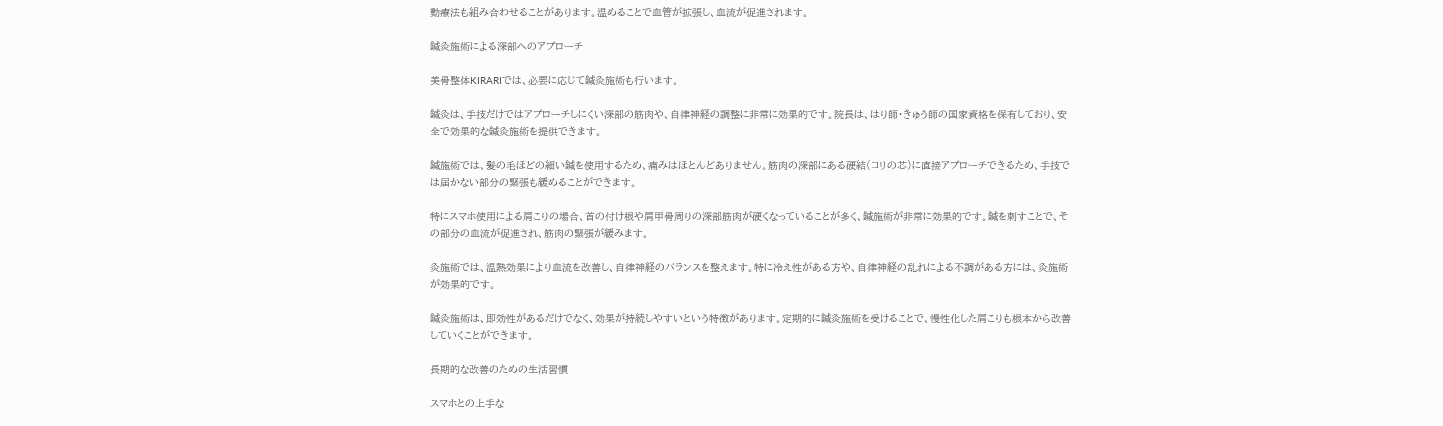動療法も組み合わせることがあります。温めることで血管が拡張し、血流が促進されます。

鍼灸施術による深部へのアプローチ

美骨整体KIRARIでは、必要に応じて鍼灸施術も行います。

鍼灸は、手技だけではアプローチしにくい深部の筋肉や、自律神経の調整に非常に効果的です。院長は、はり師・きゅう師の国家資格を保有しており、安全で効果的な鍼灸施術を提供できます。

鍼施術では、髪の毛ほどの細い鍼を使用するため、痛みはほとんどありません。筋肉の深部にある硬結(コリの芯)に直接アプローチできるため、手技では届かない部分の緊張も緩めることができます。

特にスマホ使用による肩こりの場合、首の付け根や肩甲骨周りの深部筋肉が硬くなっていることが多く、鍼施術が非常に効果的です。鍼を刺すことで、その部分の血流が促進され、筋肉の緊張が緩みます。

灸施術では、温熱効果により血流を改善し、自律神経のバランスを整えます。特に冷え性がある方や、自律神経の乱れによる不調がある方には、灸施術が効果的です。

鍼灸施術は、即効性があるだけでなく、効果が持続しやすいという特徴があります。定期的に鍼灸施術を受けることで、慢性化した肩こりも根本から改善していくことができます。

長期的な改善のための生活習慣

スマホとの上手な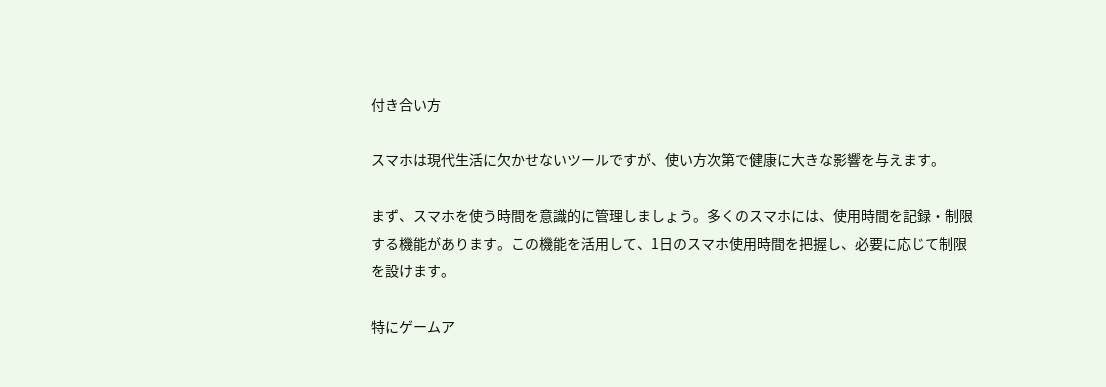付き合い方

スマホは現代生活に欠かせないツールですが、使い方次第で健康に大きな影響を与えます。

まず、スマホを使う時間を意識的に管理しましょう。多くのスマホには、使用時間を記録・制限する機能があります。この機能を活用して、1日のスマホ使用時間を把握し、必要に応じて制限を設けます。

特にゲームア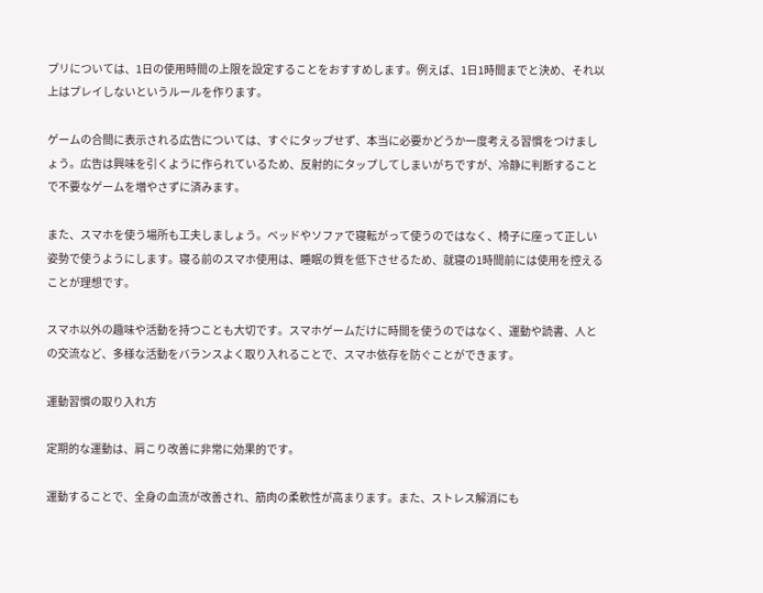プリについては、1日の使用時間の上限を設定することをおすすめします。例えば、1日1時間までと決め、それ以上はプレイしないというルールを作ります。

ゲームの合間に表示される広告については、すぐにタップせず、本当に必要かどうか一度考える習慣をつけましょう。広告は興味を引くように作られているため、反射的にタップしてしまいがちですが、冷静に判断することで不要なゲームを増やさずに済みます。

また、スマホを使う場所も工夫しましょう。ベッドやソファで寝転がって使うのではなく、椅子に座って正しい姿勢で使うようにします。寝る前のスマホ使用は、睡眠の質を低下させるため、就寝の1時間前には使用を控えることが理想です。

スマホ以外の趣味や活動を持つことも大切です。スマホゲームだけに時間を使うのではなく、運動や読書、人との交流など、多様な活動をバランスよく取り入れることで、スマホ依存を防ぐことができます。

運動習慣の取り入れ方

定期的な運動は、肩こり改善に非常に効果的です。

運動することで、全身の血流が改善され、筋肉の柔軟性が高まります。また、ストレス解消にも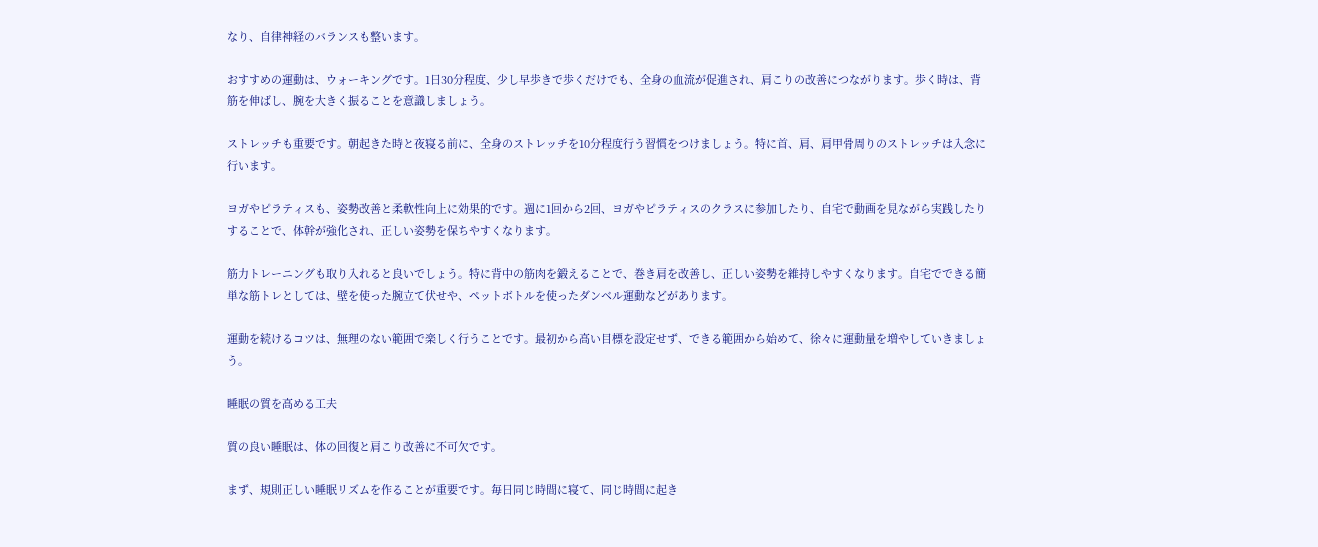なり、自律神経のバランスも整います。

おすすめの運動は、ウォーキングです。1日30分程度、少し早歩きで歩くだけでも、全身の血流が促進され、肩こりの改善につながります。歩く時は、背筋を伸ばし、腕を大きく振ることを意識しましょう。

ストレッチも重要です。朝起きた時と夜寝る前に、全身のストレッチを10分程度行う習慣をつけましょう。特に首、肩、肩甲骨周りのストレッチは入念に行います。

ヨガやピラティスも、姿勢改善と柔軟性向上に効果的です。週に1回から2回、ヨガやピラティスのクラスに参加したり、自宅で動画を見ながら実践したりすることで、体幹が強化され、正しい姿勢を保ちやすくなります。

筋力トレーニングも取り入れると良いでしょう。特に背中の筋肉を鍛えることで、巻き肩を改善し、正しい姿勢を維持しやすくなります。自宅でできる簡単な筋トレとしては、壁を使った腕立て伏せや、ペットボトルを使ったダンベル運動などがあります。

運動を続けるコツは、無理のない範囲で楽しく行うことです。最初から高い目標を設定せず、できる範囲から始めて、徐々に運動量を増やしていきましょう。

睡眠の質を高める工夫

質の良い睡眠は、体の回復と肩こり改善に不可欠です。

まず、規則正しい睡眠リズムを作ることが重要です。毎日同じ時間に寝て、同じ時間に起き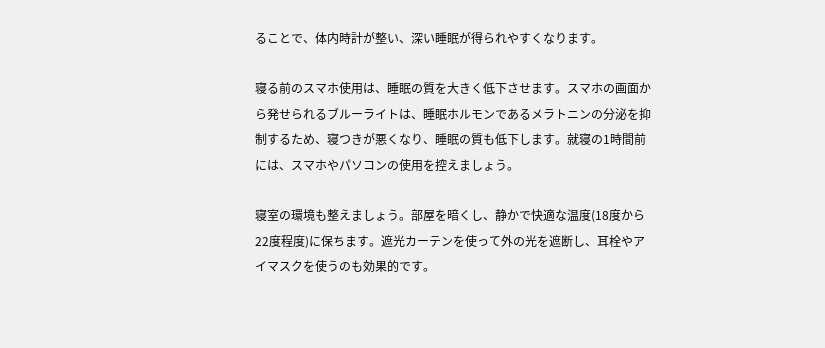ることで、体内時計が整い、深い睡眠が得られやすくなります。

寝る前のスマホ使用は、睡眠の質を大きく低下させます。スマホの画面から発せられるブルーライトは、睡眠ホルモンであるメラトニンの分泌を抑制するため、寝つきが悪くなり、睡眠の質も低下します。就寝の1時間前には、スマホやパソコンの使用を控えましょう。

寝室の環境も整えましょう。部屋を暗くし、静かで快適な温度(18度から22度程度)に保ちます。遮光カーテンを使って外の光を遮断し、耳栓やアイマスクを使うのも効果的です。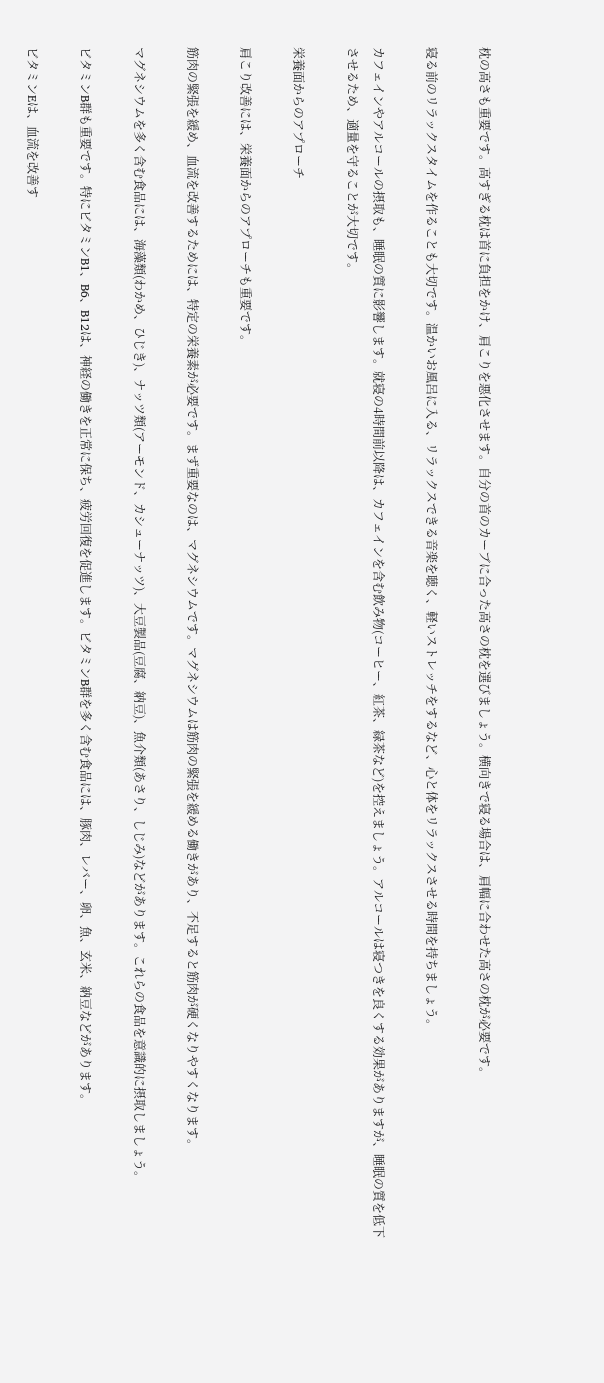枕の高さも重要です。高すぎる枕は首に負担をかけ、肩こりを悪化させます。自分の首のカーブに合った高さの枕を選びましょう。横向きで寝る場合は、肩幅に合わせた高さの枕が必要です。

寝る前のリラックスタイムを作ることも大切です。温かいお風呂に入る、リラックスできる音楽を聴く、軽いストレッチをするなど、心と体をリラックスさせる時間を持ちましょう。

カフェインやアルコールの摂取も、睡眠の質に影響します。就寝の4時間前以降は、カフェインを含む飲み物(コーヒー、紅茶、緑茶など)を控えましょう。アルコールは寝つきを良くする効果がありますが、睡眠の質を低下させるため、適量を守ることが大切です。

栄養面からのアプローチ

肩こり改善には、栄養面からのアプローチも重要です。

筋肉の緊張を緩め、血流を改善するためには、特定の栄養素が必要です。まず重要なのは、マグネシウムです。マグネシウムは筋肉の緊張を緩める働きがあり、不足すると筋肉が硬くなりやすくなります。

マグネシウムを多く含む食品には、海藻類(わかめ、ひじき)、ナッツ類(アーモンド、カシューナッツ)、大豆製品(豆腐、納豆)、魚介類(あさり、しじみ)などがあります。これらの食品を意識的に摂取しましょう。

ビタミンB群も重要です。特にビタミンB1、B6、B12は、神経の働きを正常に保ち、疲労回復を促進します。ビタミンB群を多く含む食品には、豚肉、レバー、卵、魚、玄米、納豆などがあります。

ビタミンEは、血流を改善す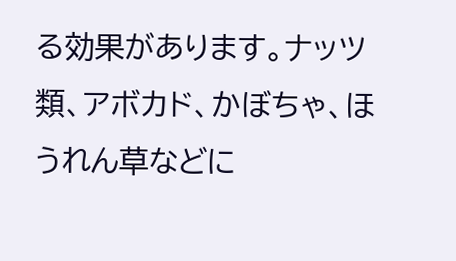る効果があります。ナッツ類、アボカド、かぼちゃ、ほうれん草などに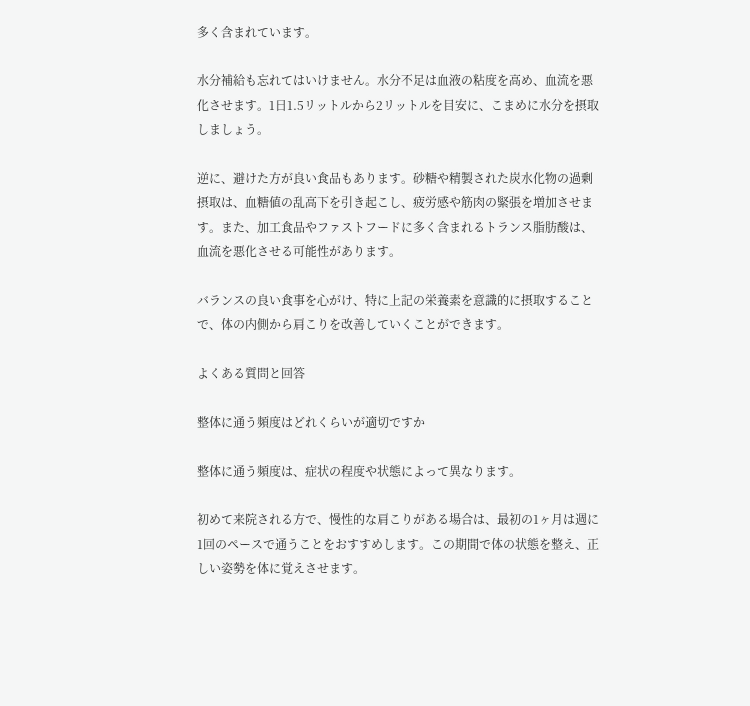多く含まれています。

水分補給も忘れてはいけません。水分不足は血液の粘度を高め、血流を悪化させます。1日1.5リットルから2リットルを目安に、こまめに水分を摂取しましょう。

逆に、避けた方が良い食品もあります。砂糖や精製された炭水化物の過剰摂取は、血糖値の乱高下を引き起こし、疲労感や筋肉の緊張を増加させます。また、加工食品やファストフードに多く含まれるトランス脂肪酸は、血流を悪化させる可能性があります。

バランスの良い食事を心がけ、特に上記の栄養素を意識的に摂取することで、体の内側から肩こりを改善していくことができます。

よくある質問と回答

整体に通う頻度はどれくらいが適切ですか

整体に通う頻度は、症状の程度や状態によって異なります。

初めて来院される方で、慢性的な肩こりがある場合は、最初の1ヶ月は週に1回のペースで通うことをおすすめします。この期間で体の状態を整え、正しい姿勢を体に覚えさせます。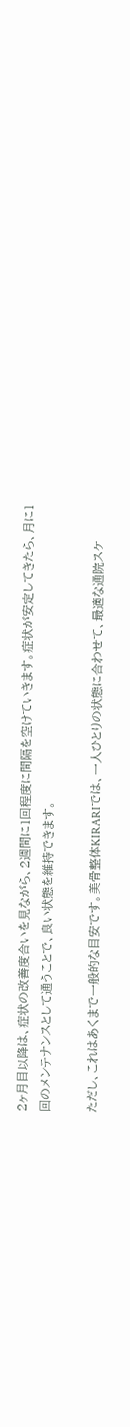2ヶ月目以降は、症状の改善度合いを見ながら、2週間に1回程度に間隔を空けていきます。症状が安定してきたら、月に1回のメンテナンスとして通うことで、良い状態を維持できます。

ただし、これはあくまで一般的な目安です。美骨整体KIRARIでは、一人ひとりの状態に合わせて、最適な通院スケ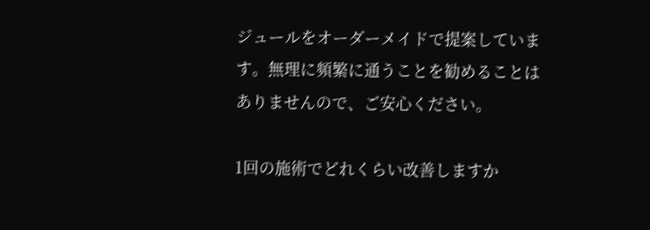ジュールをオーダーメイドで提案しています。無理に頻繁に通うことを勧めることはありませんので、ご安心ください。

1回の施術でどれくらい改善しますか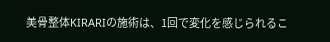美骨整体KIRARIの施術は、1回で変化を感じられるこ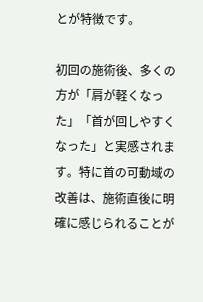とが特徴です。

初回の施術後、多くの方が「肩が軽くなった」「首が回しやすくなった」と実感されます。特に首の可動域の改善は、施術直後に明確に感じられることが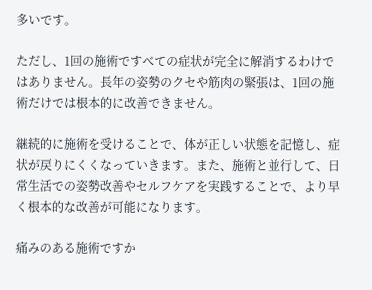多いです。

ただし、1回の施術ですべての症状が完全に解消するわけではありません。長年の姿勢のクセや筋肉の緊張は、1回の施術だけでは根本的に改善できません。

継続的に施術を受けることで、体が正しい状態を記憶し、症状が戻りにくくなっていきます。また、施術と並行して、日常生活での姿勢改善やセルフケアを実践することで、より早く根本的な改善が可能になります。

痛みのある施術ですか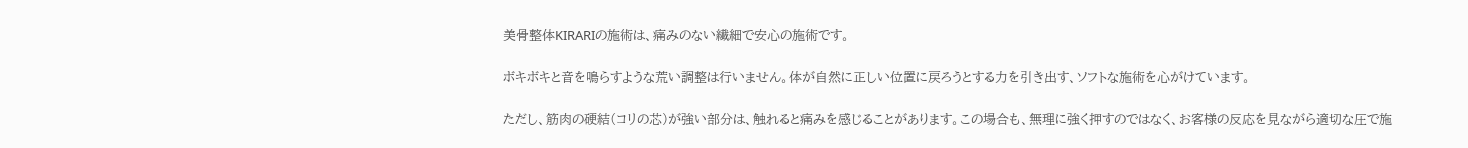美骨整体KIRARIの施術は、痛みのない繊細で安心の施術です。

ボキボキと音を鳴らすような荒い調整は行いません。体が自然に正しい位置に戻ろうとする力を引き出す、ソフトな施術を心がけています。

ただし、筋肉の硬結(コリの芯)が強い部分は、触れると痛みを感じることがあります。この場合も、無理に強く押すのではなく、お客様の反応を見ながら適切な圧で施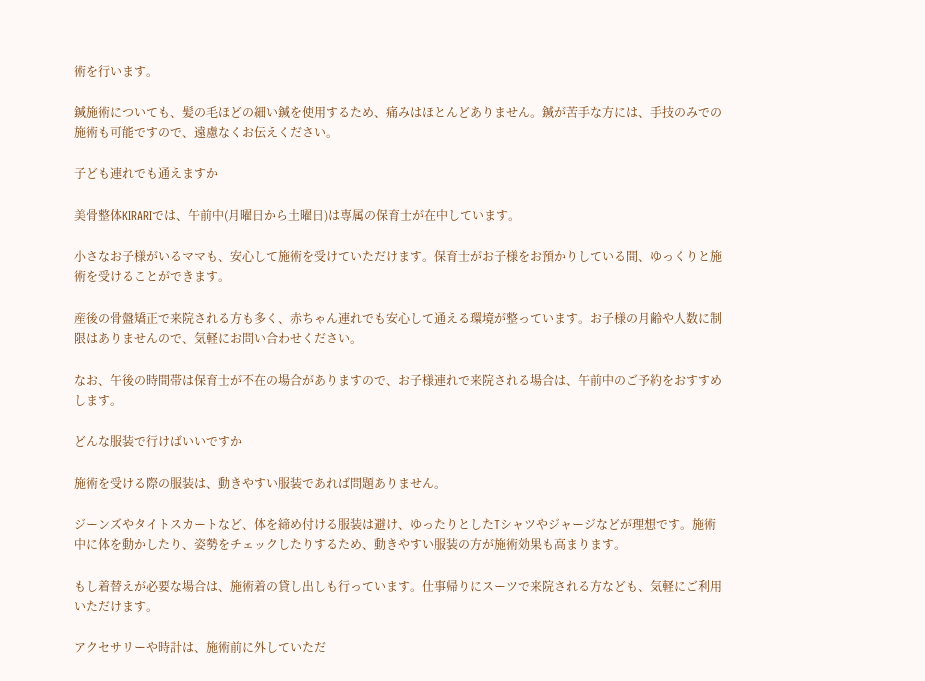術を行います。

鍼施術についても、髪の毛ほどの細い鍼を使用するため、痛みはほとんどありません。鍼が苦手な方には、手技のみでの施術も可能ですので、遠慮なくお伝えください。

子ども連れでも通えますか

美骨整体KIRARIでは、午前中(月曜日から土曜日)は専属の保育士が在中しています。

小さなお子様がいるママも、安心して施術を受けていただけます。保育士がお子様をお預かりしている間、ゆっくりと施術を受けることができます。

産後の骨盤矯正で来院される方も多く、赤ちゃん連れでも安心して通える環境が整っています。お子様の月齢や人数に制限はありませんので、気軽にお問い合わせください。

なお、午後の時間帯は保育士が不在の場合がありますので、お子様連れで来院される場合は、午前中のご予約をおすすめします。

どんな服装で行けばいいですか

施術を受ける際の服装は、動きやすい服装であれば問題ありません。

ジーンズやタイトスカートなど、体を締め付ける服装は避け、ゆったりとしたTシャツやジャージなどが理想です。施術中に体を動かしたり、姿勢をチェックしたりするため、動きやすい服装の方が施術効果も高まります。

もし着替えが必要な場合は、施術着の貸し出しも行っています。仕事帰りにスーツで来院される方なども、気軽にご利用いただけます。

アクセサリーや時計は、施術前に外していただ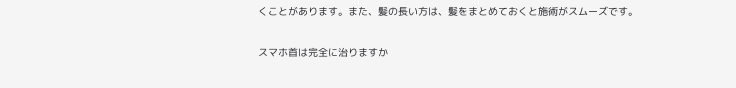くことがあります。また、髪の長い方は、髪をまとめておくと施術がスムーズです。

スマホ首は完全に治りますか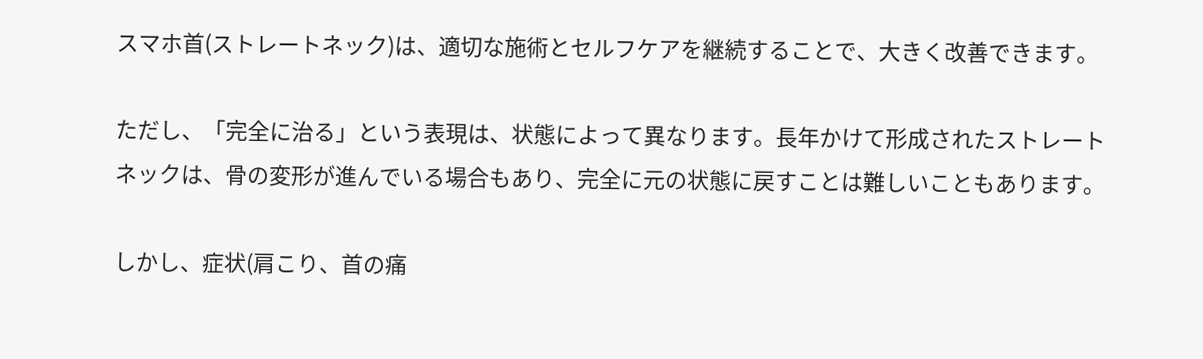スマホ首(ストレートネック)は、適切な施術とセルフケアを継続することで、大きく改善できます。

ただし、「完全に治る」という表現は、状態によって異なります。長年かけて形成されたストレートネックは、骨の変形が進んでいる場合もあり、完全に元の状態に戻すことは難しいこともあります。

しかし、症状(肩こり、首の痛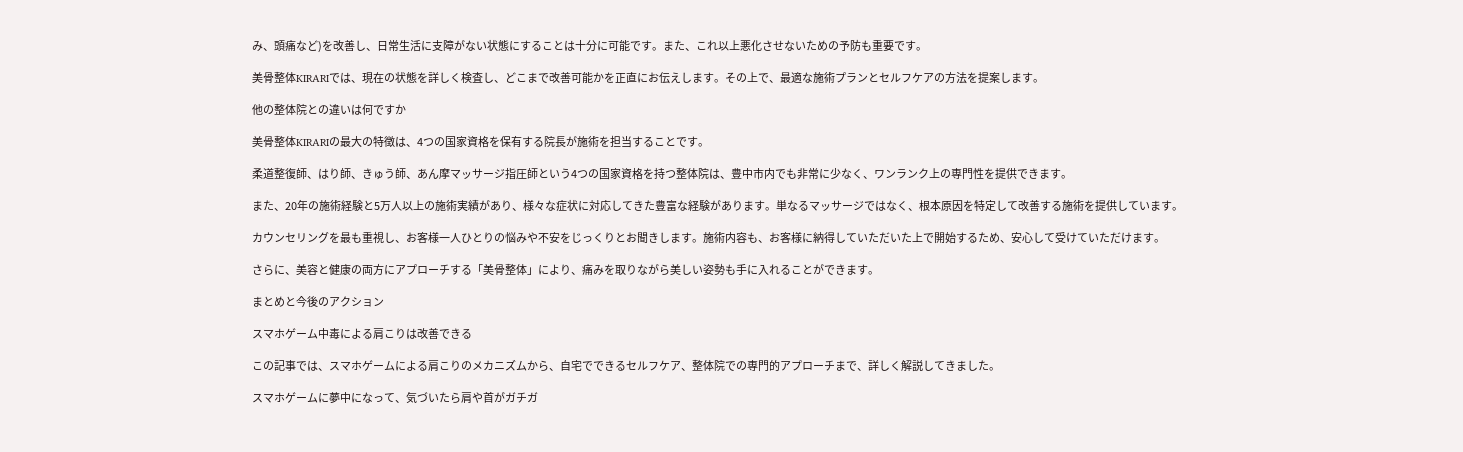み、頭痛など)を改善し、日常生活に支障がない状態にすることは十分に可能です。また、これ以上悪化させないための予防も重要です。

美骨整体KIRARIでは、現在の状態を詳しく検査し、どこまで改善可能かを正直にお伝えします。その上で、最適な施術プランとセルフケアの方法を提案します。

他の整体院との違いは何ですか

美骨整体KIRARIの最大の特徴は、4つの国家資格を保有する院長が施術を担当することです。

柔道整復師、はり師、きゅう師、あん摩マッサージ指圧師という4つの国家資格を持つ整体院は、豊中市内でも非常に少なく、ワンランク上の専門性を提供できます。

また、20年の施術経験と5万人以上の施術実績があり、様々な症状に対応してきた豊富な経験があります。単なるマッサージではなく、根本原因を特定して改善する施術を提供しています。

カウンセリングを最も重視し、お客様一人ひとりの悩みや不安をじっくりとお聞きします。施術内容も、お客様に納得していただいた上で開始するため、安心して受けていただけます。

さらに、美容と健康の両方にアプローチする「美骨整体」により、痛みを取りながら美しい姿勢も手に入れることができます。

まとめと今後のアクション

スマホゲーム中毒による肩こりは改善できる

この記事では、スマホゲームによる肩こりのメカニズムから、自宅でできるセルフケア、整体院での専門的アプローチまで、詳しく解説してきました。

スマホゲームに夢中になって、気づいたら肩や首がガチガ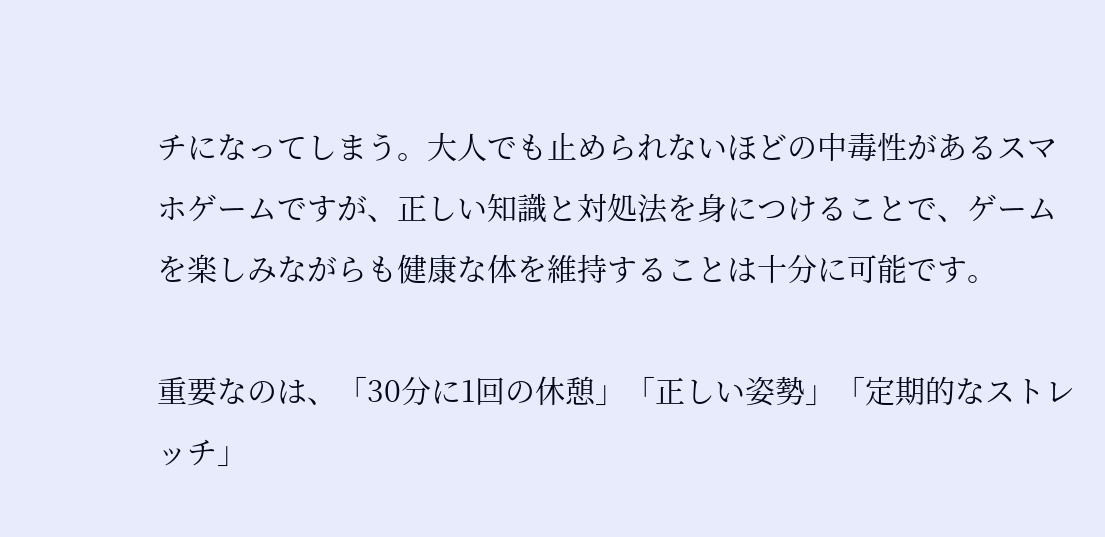チになってしまう。大人でも止められないほどの中毒性があるスマホゲームですが、正しい知識と対処法を身につけることで、ゲームを楽しみながらも健康な体を維持することは十分に可能です。

重要なのは、「30分に1回の休憩」「正しい姿勢」「定期的なストレッチ」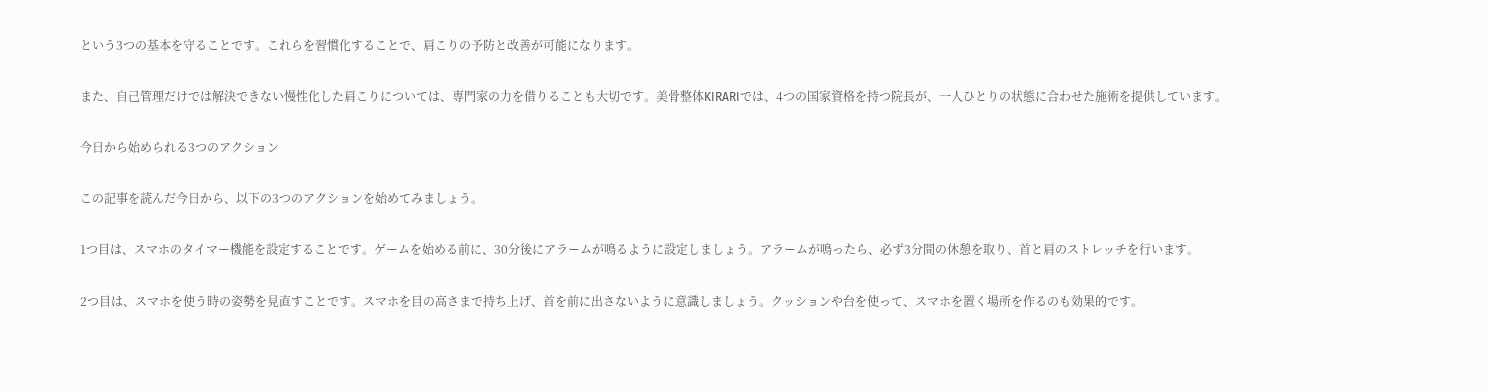という3つの基本を守ることです。これらを習慣化することで、肩こりの予防と改善が可能になります。

また、自己管理だけでは解決できない慢性化した肩こりについては、専門家の力を借りることも大切です。美骨整体KIRARIでは、4つの国家資格を持つ院長が、一人ひとりの状態に合わせた施術を提供しています。

今日から始められる3つのアクション

この記事を読んだ今日から、以下の3つのアクションを始めてみましょう。

1つ目は、スマホのタイマー機能を設定することです。ゲームを始める前に、30分後にアラームが鳴るように設定しましょう。アラームが鳴ったら、必ず3分間の休憩を取り、首と肩のストレッチを行います。

2つ目は、スマホを使う時の姿勢を見直すことです。スマホを目の高さまで持ち上げ、首を前に出さないように意識しましょう。クッションや台を使って、スマホを置く場所を作るのも効果的です。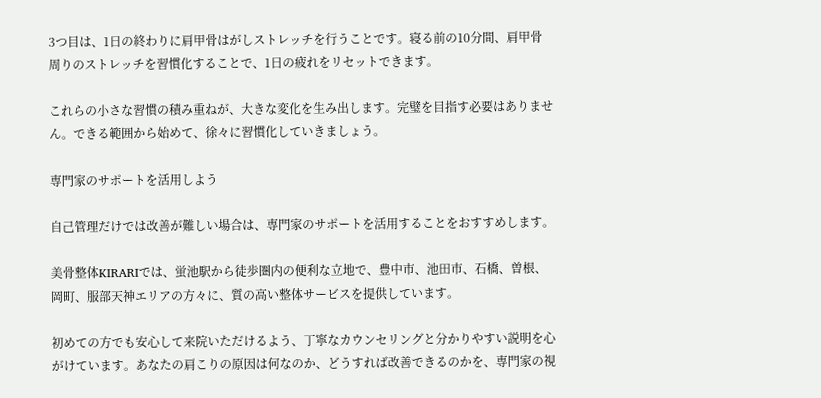3つ目は、1日の終わりに肩甲骨はがしストレッチを行うことです。寝る前の10分間、肩甲骨周りのストレッチを習慣化することで、1日の疲れをリセットできます。

これらの小さな習慣の積み重ねが、大きな変化を生み出します。完璧を目指す必要はありません。できる範囲から始めて、徐々に習慣化していきましょう。

専門家のサポートを活用しよう

自己管理だけでは改善が難しい場合は、専門家のサポートを活用することをおすすめします。

美骨整体KIRARIでは、蛍池駅から徒歩圏内の便利な立地で、豊中市、池田市、石橋、曽根、岡町、服部天神エリアの方々に、質の高い整体サービスを提供しています。

初めての方でも安心して来院いただけるよう、丁寧なカウンセリングと分かりやすい説明を心がけています。あなたの肩こりの原因は何なのか、どうすれば改善できるのかを、専門家の視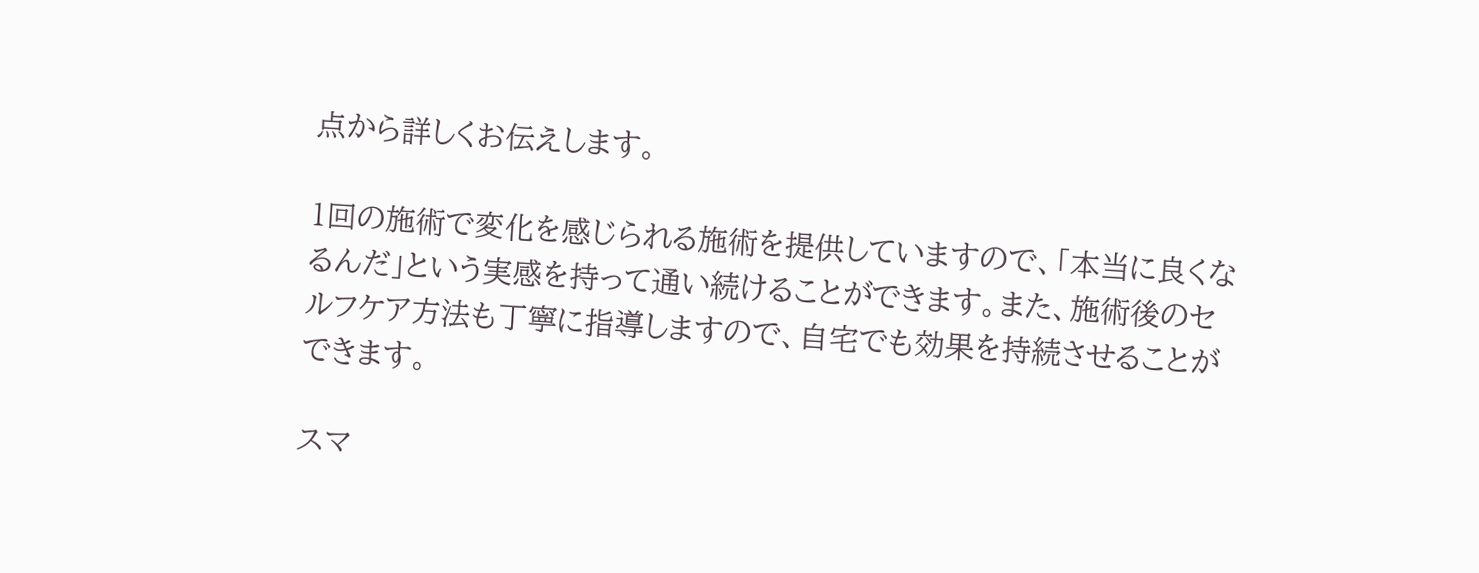点から詳しくお伝えします。

1回の施術で変化を感じられる施術を提供していますので、「本当に良くなるんだ」という実感を持って通い続けることができます。また、施術後のセルフケア方法も丁寧に指導しますので、自宅でも効果を持続させることができます。

スマ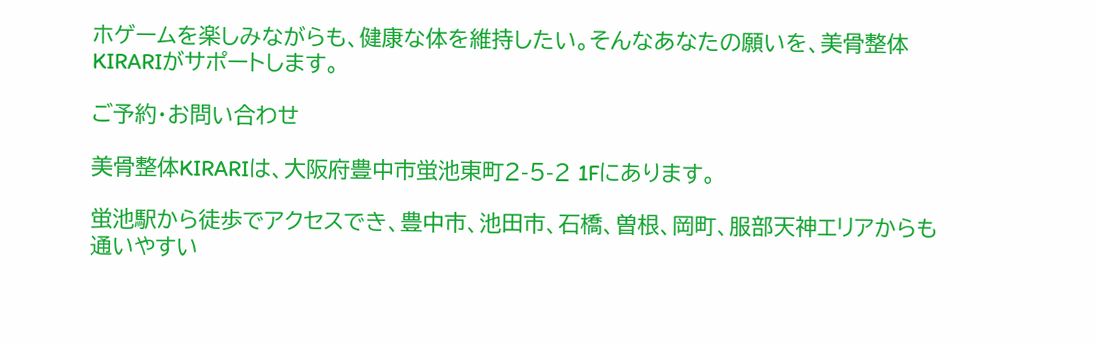ホゲームを楽しみながらも、健康な体を維持したい。そんなあなたの願いを、美骨整体KIRARIがサポートします。

ご予約・お問い合わせ

美骨整体KIRARIは、大阪府豊中市蛍池東町2-5-2 1Fにあります。

蛍池駅から徒歩でアクセスでき、豊中市、池田市、石橋、曽根、岡町、服部天神エリアからも通いやすい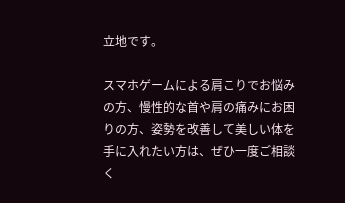立地です。

スマホゲームによる肩こりでお悩みの方、慢性的な首や肩の痛みにお困りの方、姿勢を改善して美しい体を手に入れたい方は、ぜひ一度ご相談く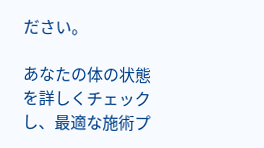ださい。

あなたの体の状態を詳しくチェックし、最適な施術プ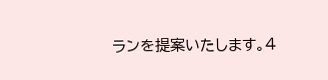ランを提案いたします。4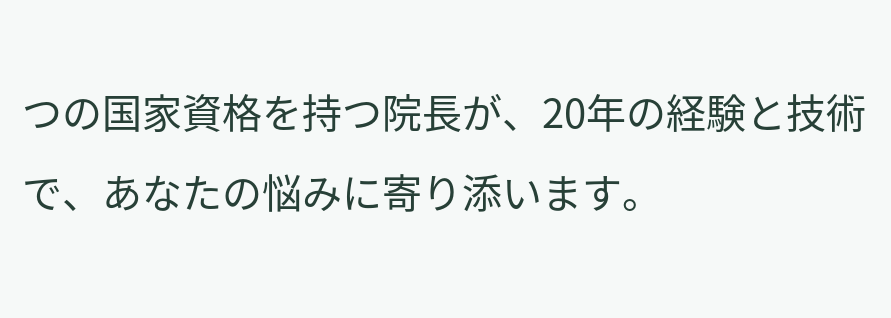つの国家資格を持つ院長が、20年の経験と技術で、あなたの悩みに寄り添います。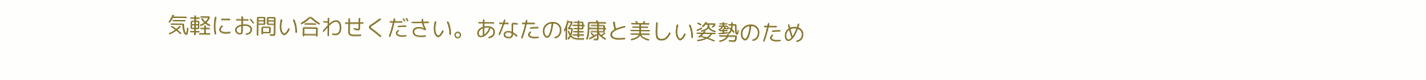気軽にお問い合わせください。あなたの健康と美しい姿勢のため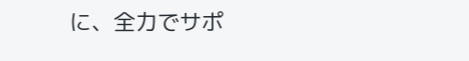に、全力でサポ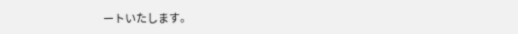ートいたします。